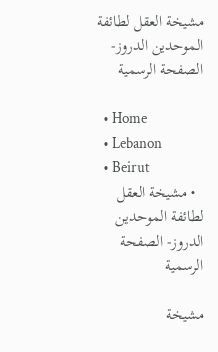مشيخة العقل لطائفة الموحدين الدروز- الصفحة الرسمية

  • Home
  • Lebanon
  • Beirut
  • مشيخة العقل لطائفة الموحدين الدروز- الصفحة الرسمية

مشيخة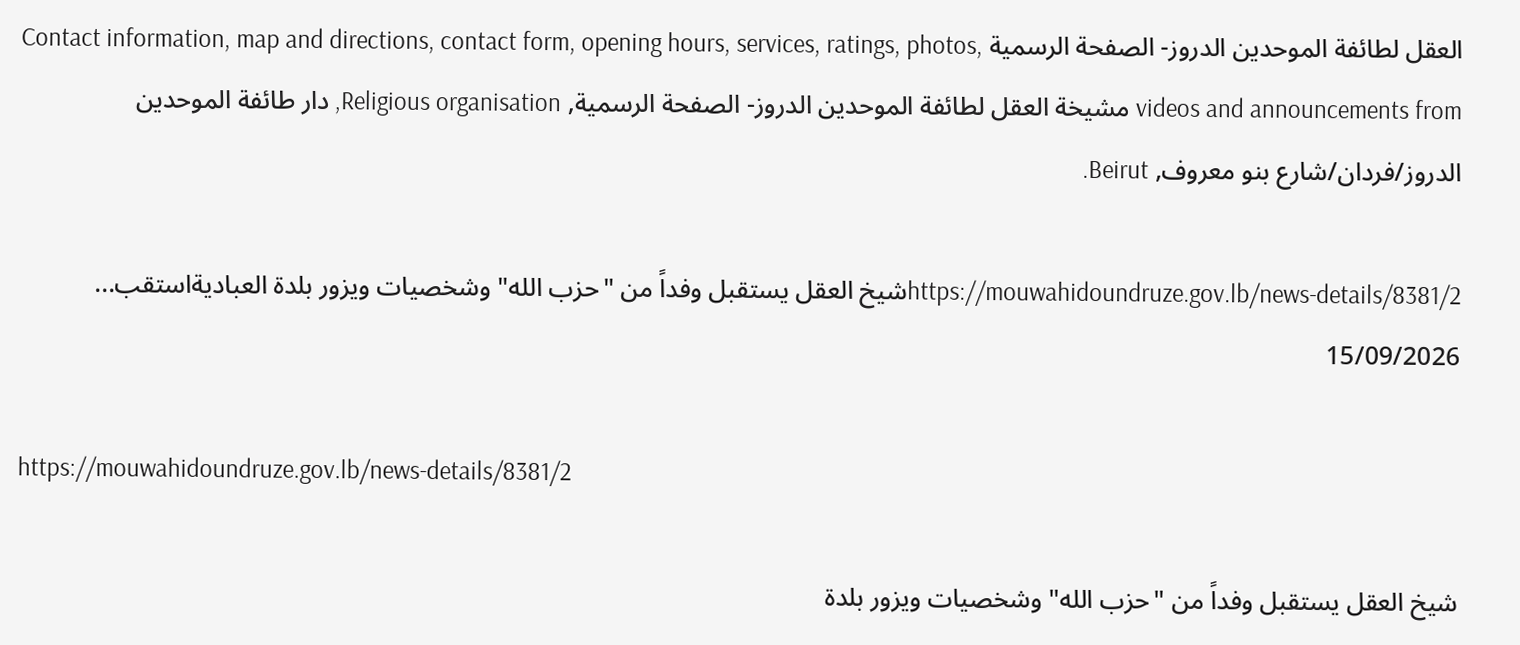العقل لطائفة الموحدين الدروز- الصفحة الرسمية Contact information, map and directions, contact form, opening hours, services, ratings, photos, videos and announcements from مشيخة العقل لطائفة الموحدين الدروز- الصفحة الرسمية, Religious organisation, دار طائفة الموحدين الدروز/فردان/شارع بنو معروف, Beirut.

https://mouwahidoundruze.gov.lb/news-details/8381/2شيخ العقل يستقبل وفداً من "حزب الله" وشخصيات ويزور بلدة العباديةاستقب...
15/09/2026

https://mouwahidoundruze.gov.lb/news-details/8381/2

شيخ العقل يستقبل وفداً من "حزب الله" وشخصيات ويزور بلدة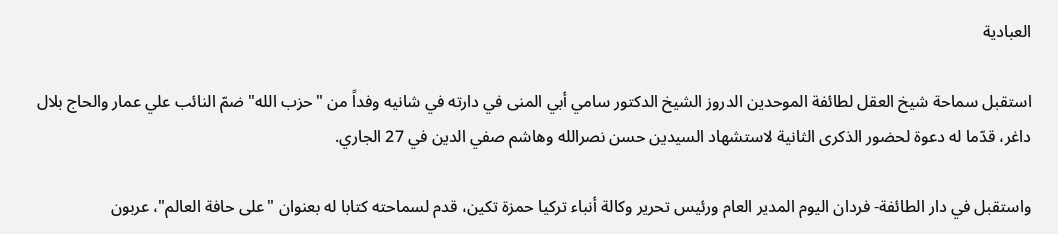العبادية

استقبل سماحة شيخ العقل لطائفة الموحدين الدروز الشيخ الدكتور سامي أبي المنى في دارته في شانيه وفداً من "حزب الله" ضمّ النائب علي عمار والحاج بلال داغر، قدّما له دعوة لحضور الذكرى الثانية لاستشهاد السيدين حسن نصرالله وهاشم صفي الدين في 27 الجاري.

واستقبل في دار الطائفة- فردان اليوم المدير العام ورئيس تحرير وكالة أنباء تركيا حمزة تكين، قدم لسماحته كتابا له بعنوان "على حافة العالم"، عربون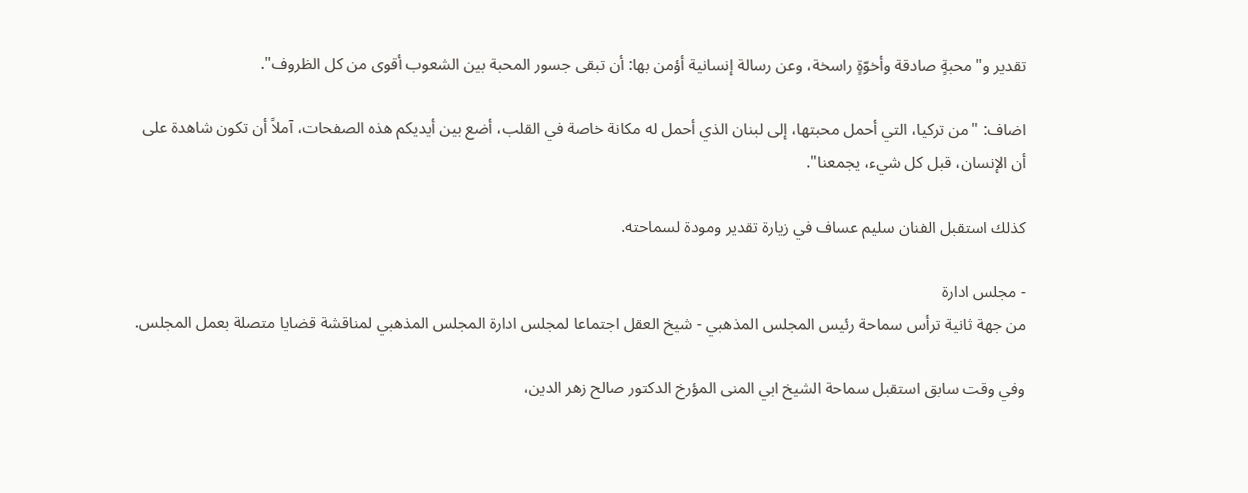تقدير و"محبةٍ صادقة وأخوّةٍ راسخة، وعن رسالة إنسانية أؤمن بها: أن تبقى جسور المحبة بين الشعوب أقوى من كل الظروف".

اضاف: "من تركيا، التي أحمل محبتها، إلى لبنان الذي أحمل له مكانة خاصة في القلب، أضع بين أيديكم هذه الصفحات، آملاً أن تكون شاهدة على أن الإنسان، قبل كل شيء، يجمعنا".

كذلك استقبل الفنان سليم عساف في زيارة تقدير ومودة لسماحته.

- مجلس ادارة
من جهة ثانية ترأس سماحة رئيس المجلس المذهبي - شيخ العقل اجتماعا لمجلس ادارة المجلس المذهبي لمناقشة قضايا متصلة بعمل المجلس.

وفي وقت سابق استقبل سماحة الشيخ ابي المنى المؤرخ الدكتور صالح زهر الدين،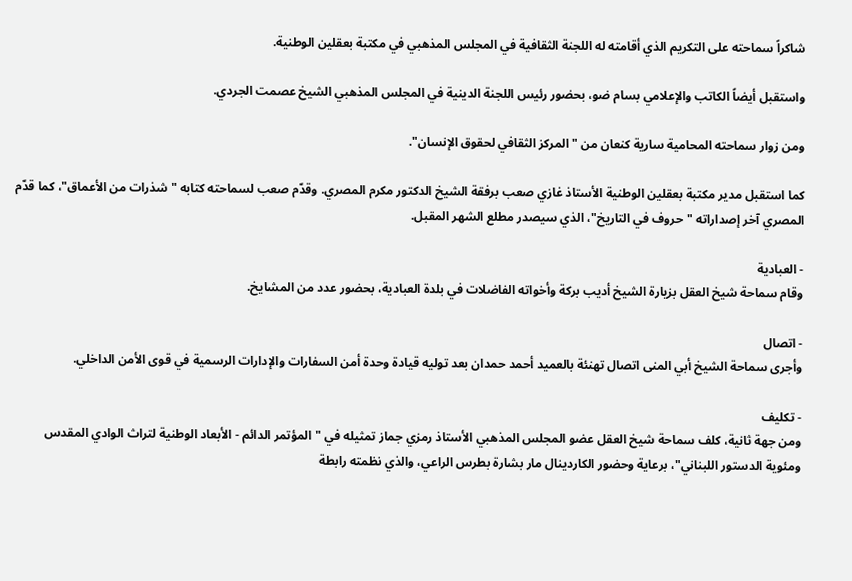شاكراً سماحته على التكريم الذي أقامته له اللجنة الثقافية في المجلس المذهبي في مكتبة بعقلين الوطنية.

واستقبل أيضاً الكاتب والإعلامي بسام ضو، بحضور رئيس اللجنة الدينية في المجلس المذهبي الشيخ عصمت الجردي.

ومن زوار سماحته المحامية سارية كنعان من "المركز الثقافي لحقوق الإنسان".

كما استقبل مدير مكتبة بعقلين الوطنية الأستاذ غازي صعب برفقة الشيخ الدكتور مكرم المصري. وقدّم صعب لسماحته كتابه "شذرات من الأعماق"، كما قدّم المصري آخر إصداراته "حروف في التاريخ"، الذي سيصدر مطلع الشهر المقبل.

- العبادية
وقام سماحة شيخ العقل بزيارة الشيخ أديب بركة وأخواته الفاضلات في بلدة العبادية، بحضور عدد من المشايخ.

- اتصال
وأجرى سماحة الشيخ أبي المنى اتصال تهنئة بالعميد أحمد حمدان بعد توليه قيادة وحدة أمن السفارات والإدارات الرسمية في قوى الأمن الداخلي.

- تكليف
ومن جهة ثانية، كلف سماحة شيخ العقل عضو المجلس المذهبي الأستاذ رمزي جماز تمثيله في "المؤتمر الدائم - الأبعاد الوطنية لتراث الوادي المقدس ومئوية الدستور اللبناني"، برعاية وحضور الكاردينال مار بشارة بطرس الراعي، والذي نظمته رابطة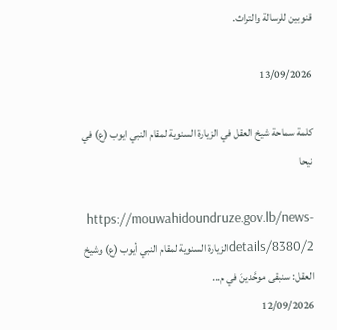قنوبين للرسالة والتراث.

13/09/2026

كلمة سماحة شيخ العقل في الزيارة السنوية لمقام النبي ايوب (ع) في نيحا

https://mouwahidoundruze.gov.lb/news-details/8380/2الزيارة السنوية لمقام النبي أيوب (ع) وشيخ العقل: سنبقى موحَّدينَ في م...
12/09/2026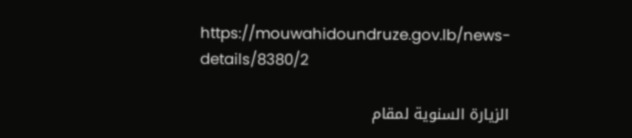https://mouwahidoundruze.gov.lb/news-details/8380/2

الزيارة السنوية لمقام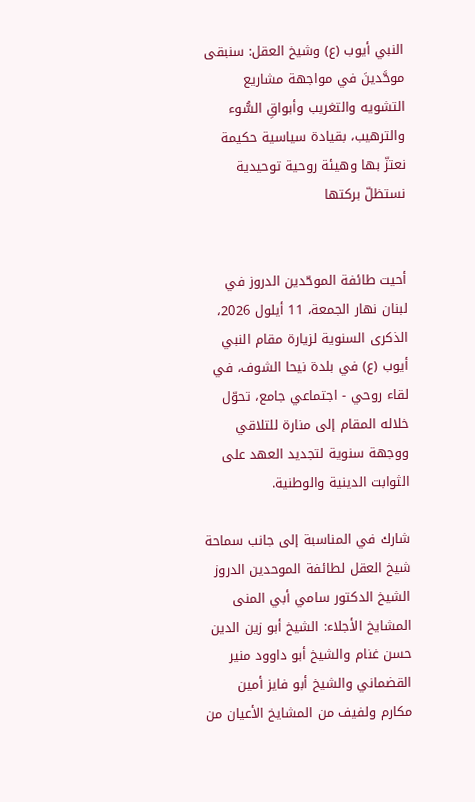النبي أيوب (ع) وشيخ العقل: سنبقى موحَّدينَ في مواجهة مشاريع التشويه والتغريب وأبواقِ السُّوء والترهيب، بقيادة سياسية حكيمة نعتزّ بها وهيئة روحية توحيدية نستظلّ بركتها


أحيت طائفة الموحّدين الدروز في لبنان نهار الجمعة، 11 أيلول 2026، الذكرى السنوية لزيارة مقام النبي أيوب (ع) في بلدة نيحا الشوف، في لقاء روحي - اجتماعي جامع، تحوّل خلاله المقام إلى منارة للتلاقي ووجهة سنوية لتجديد العهد على الثوابت الدينية والوطنية.

شارك في المناسبة إلى جانب سماحة شيخ العقل لطائفة الموحدين الدروز الشيخ الدكتور سامي أبي المنى المشايخ الأجلاء: الشيخ أبو زين الدين حسن غنام والشيخ أبو داوود منير القضماني والشيخ أبو فايز أمين مكارم ولفيف من المشايخ الأعيان من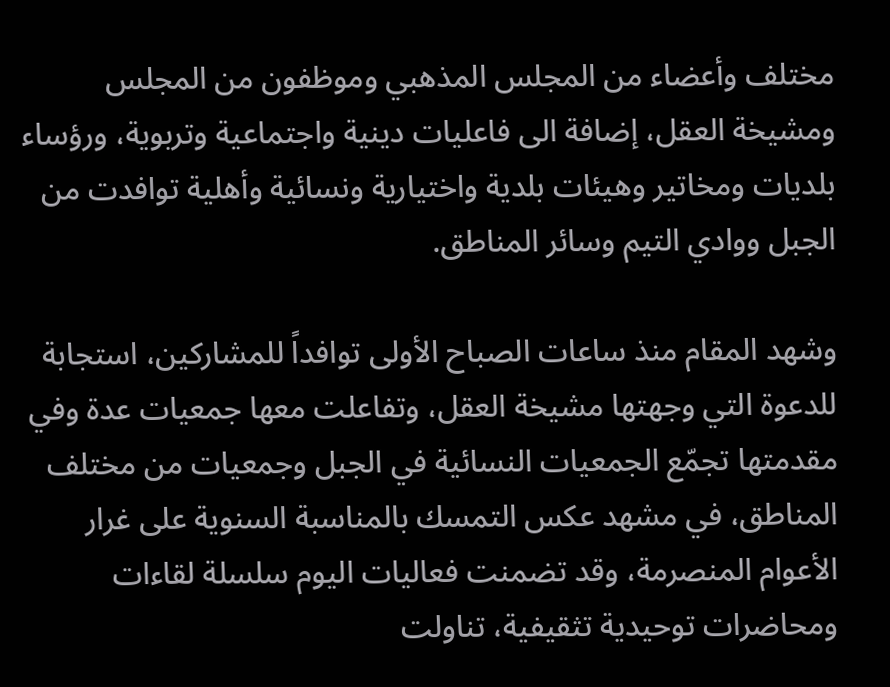مختلف وأعضاء من المجلس المذهبي وموظفون من المجلس ومشيخة العقل، إضافة الى فاعليات دينية واجتماعية وتربوية، ورؤساء بلديات ومخاتير وهيئات بلدية واختيارية ونسائية وأهلية توافدت من الجبل ووادي التيم وسائر المناطق.

وشهد المقام منذ ساعات الصباح الأولى توافداً للمشاركين، استجابة للدعوة التي وجهتها مشيخة العقل، وتفاعلت معها جمعيات عدة وفي مقدمتها تجمّع الجمعيات النسائية في الجبل وجمعيات من مختلف المناطق، في مشهد عكس التمسك بالمناسبة السنوية على غرار الأعوام المنصرمة، وقد تضمنت فعاليات اليوم سلسلة لقاءات ومحاضرات توحيدية تثقيفية، تناولت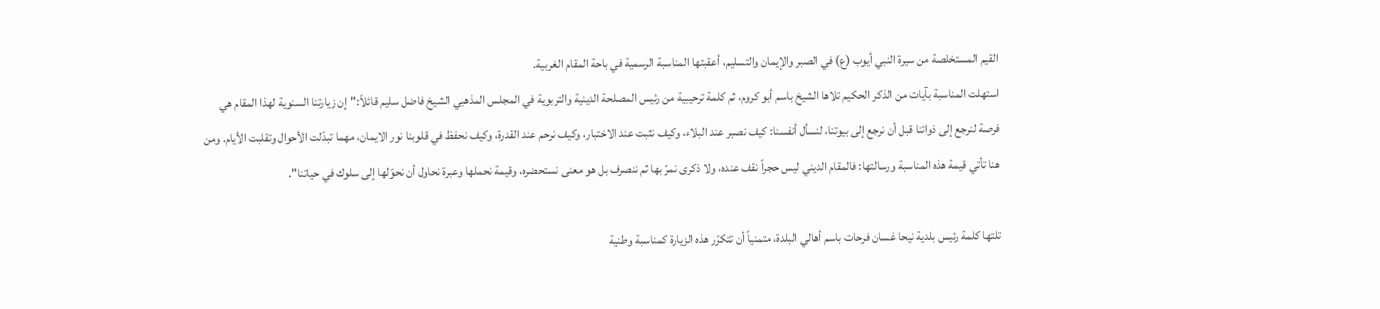القيم المستخلصة من سيرة النبي أيوب (ع) في الصبر والإيمان والتسليم، أعقبتها المناسبة الرسمية في باحة المقام الغربية.
استهلت المناسبة بآيات من الذكر الحكيم تلاها الشيخ باسم أبو كروم، ثم كلمة ترحيبية من رئيس المصلحة الدينية والتربوية في المجلس المذهبي الشيخ فاضل سليم قائلاً:"إن زيارتنا السنوية لهذا المقام هي فرصة لنرجع إلى ذواتنا قبل أن نرجع إلى بيوتنا، لنسأل أنفسنا: كيف نصبر عند البلاء، وكيف نثبت عند الاختبار، وكيف نرحم عند القدرة، وكيف نحفظ في قلوبنا نور الايمان، مهما تبدّلت الأحوال وتقلبت الأيام. ومن هنا تأتي قيمة هذه المناسبة ورسالتها: فالمقام الديني ليس حجراً نقف عنده، ولا ذكرى نمرّ بها ثم ننصرف بل هو معنى نستحضره، وقيمة نحملها وعبرة نحاول أن نحوّلها إلى سلوك في حياتنا".

تلتها كلمة رئيس بلدية نيحا غسان فرحات باسم أهالي البلدة، متمنياً أن تتكرّر هذه الزيارة كمناسبة وطنية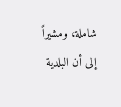شاملة، ومشيراً إلى أن البلدية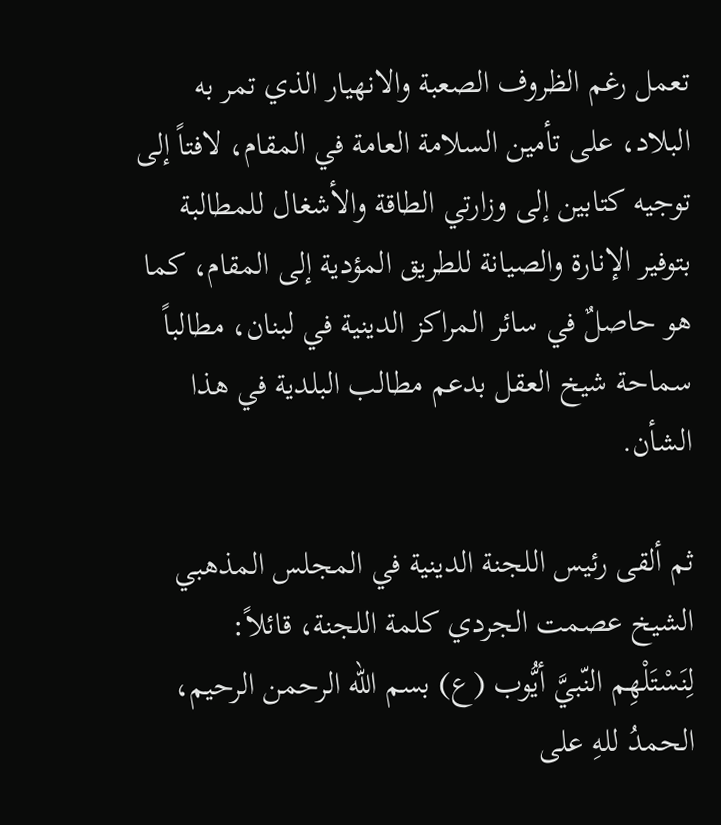تعمل رغم الظروف الصعبة والانهيار الذي تمر به البلاد، على تأمين السلامة العامة في المقام، لافتاً إلى توجيه كتابين إلى وزارتي الطاقة والأشغال للمطالبة بتوفير الإنارة والصيانة للطريق المؤدية إلى المقام، كما هو حاصلٌ في سائر المراكز الدينية في لبنان، مطالباً سماحة شيخ العقل بدعم مطالب البلدية في هذا الشأن.

ثم ألقى رئيس اللجنة الدينية في المجلس المذهبي الشيخ عصمت الجردي كلمة اللجنة، قائلاً:
لِنَسْتَلْهِم النّبيَّ أيُّوب (ع) بسم الله الرحمن الرحيم، الحمدُ للهِ على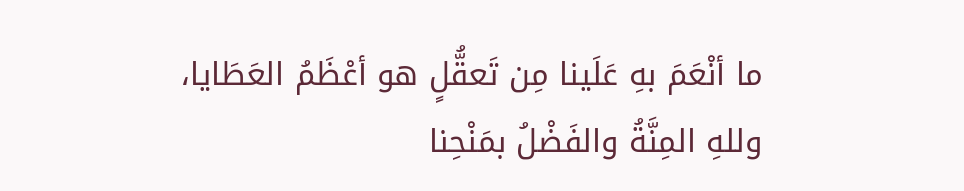ما أنْعَمَ بهِ عَلَينا مِن تَعقُّلٍ هو أعْظَمُ العَطَايا، وللهِ المِنَّةُ والفَضْلُ بمَنْحِنا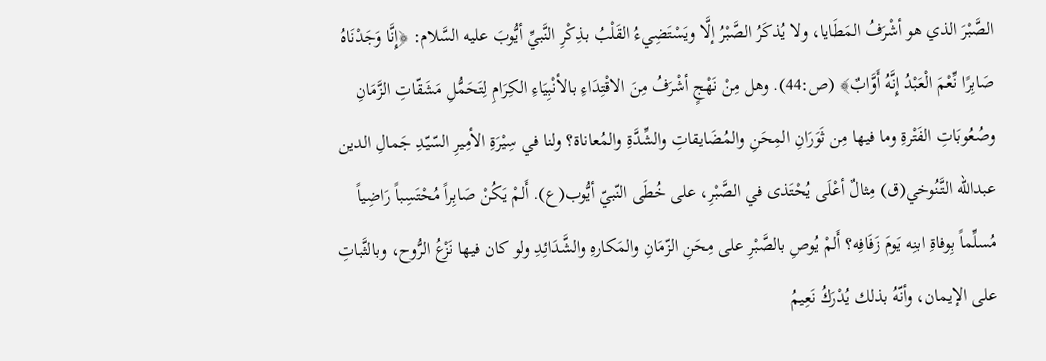الصَّبْرَ الذي هو أشْرَفُ المَطَايا، ولا يُذكَرُ الصَّبْرُ إلَّا ويَسْتَضِيءُ القَلْبُ بذِكْرِ النَّبيِّ أيُّوبَ عليه السَّلام: ﴿إِنَّا وَجَدْنَاهُ صَابِرًا نِّعْمَ الْعَبْدُ إِنَّهُ أَوَّابٌ﴾ (ص:44). وهل مِنْ نَهْجٍ أشْرَفُ مِنَ الاقْتِدَاءِ بالأنْبِيَاءِ الكِرَامِ لِتَحَمُّلِ مَشَقّاتِ الزَّمَانِ وصُعُوبَاتِ الفَتْرةِ وما فيها مِن ثَوَرَانِ المِحَنِ والمُضَايقاتِ والشِّدَّةِ والمُعاناة؟ ولنا في سِيْرَةِ الأمِيرِ السّيّدِ جَمالِ الدين عبدالله التَّنُوخي(ق) مِثالٌ أعْلَى يُحْتَذى في الصَّبْرِ، على خُطَى النّبيّ أيُّوب(ع). أَلمْ يَكُنْ صَابِراً مُحْتَسِباً رَاضِياً مُسلِّماً بِوفاةِ ابنِه يَومَ زَفَافِه؟ أَلمْ يُوصِ بالصَّبْرِ على مِحَنِ الزّمَانِ والمَكارهِ والشَّدَائِدِ ولو كان فيها نَزْعُ الرُّوح، وبالثَّباتِ على الإيمان، وأنّهُ بذلك يُدْرَكُ نَعِيمُ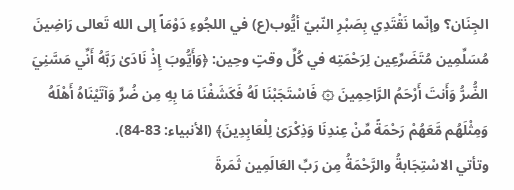الجِنَان؟ وإنّما نَقْتَدِي بِصَبْرِ النّبيّ أيُّوب(ع) في اللجُوءِ دَوْمَاً إلى الله تَعالى رَاضِينَ مُسَلِّمِين مُتَضَرِّعِين لِرَحْمَتِه في كُلِّ وقتٍ وحِين: ﴿وَأَيُّوبَ إِذْ نَادَىٰ رَبَّهُ أَنِّي مَسَّنِيَ الضُّرُّ وَأَنتَ أَرْحَمُ الرَّاحِمِينَ ۞ فَاسْتَجَبْنَا لَهُ فَكَشَفْنَا مَا بِهِ مِن ضُرٍّ وَآتَيْنَاهُ أَهْلَهُ وَمِثْلَهُم مَّعَهُمْ رَحْمَةً مِّنْ عِندِنَا وَذِكْرَىٰ لِلْعَابِدِينَ﴾ (الأنبياء: 83-84).
وتأتي الاسْتِجَابةُ والرَّحْمَةُ مِن رَبِّ العَالَمِين ثَمَرةَ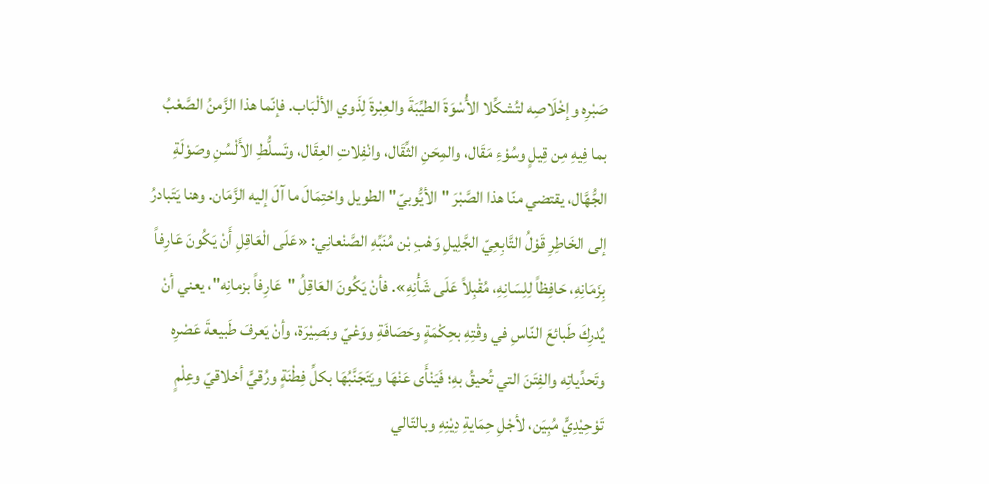صَبْرِه وإخْلَاصِه لتُشكِّلا الأُسْوَةَ الطيِّبَةَ والعِبْرةَ لِذَوي الألْبَاب. فإنّما هذا الزَّمنُ الصَّعْبُ بما فِيهِ مِن قِيلٍ وسُوْءِ مَقَال، والمِحَنِ الثِّقَال، وانْفِلاتِ العِقَال، وتَسلُّطِ الأَلْسُنِ وصَوْلَةِ الجُّهَّال، يقتضي منّا هذا الصَّبْرَ "الأيُّوبيّ" الطويل واحْتِمَالَ ما آلَ إليه الزَّمَان. وهنا يَتَبادرُ إلى الخَاطِرِ قَوْلُ التَّابِعِيّ الجَّلِيلِ وَهْبِ بْن مُنَبِّهِ الصَّنْعانِي: «عَلَى الْعَاقِلِ أَنْ يَكُونَ عَارِفاً بِزَمَانِهِ، حَافِظاً لِلِسَانِهِ، مُقْبِلاً عَلَى شَأْنِهِ». فأنْ يَكُونَ العَاقِلُ "عَارِفاً بزمانِه"، يعني أنْ يُدرِكَ طَبائعَ النّاسِ في وقْتِهِ بحِكْمَةٍ وحَصَافَةِ ووَعْيّ وبَصِيْرَة، وأنْ يَعرفَ طَبيعةَ عَصْرِه وتَحدِّياتِه والفِتَنَ التي تُحيقُ بهِ؛ فَيَنْأَى عَنْهَا ويَتَجَنَّبُهَا بكلِّ فِطْنَةٍ ورُقيٍّ أخلاقيّ وعِلْمٍ تَوْحِيْدِيٍّ مُبِيَن، لأجْلِ حِمَايةِ دِيْنِهِ وبالتّالي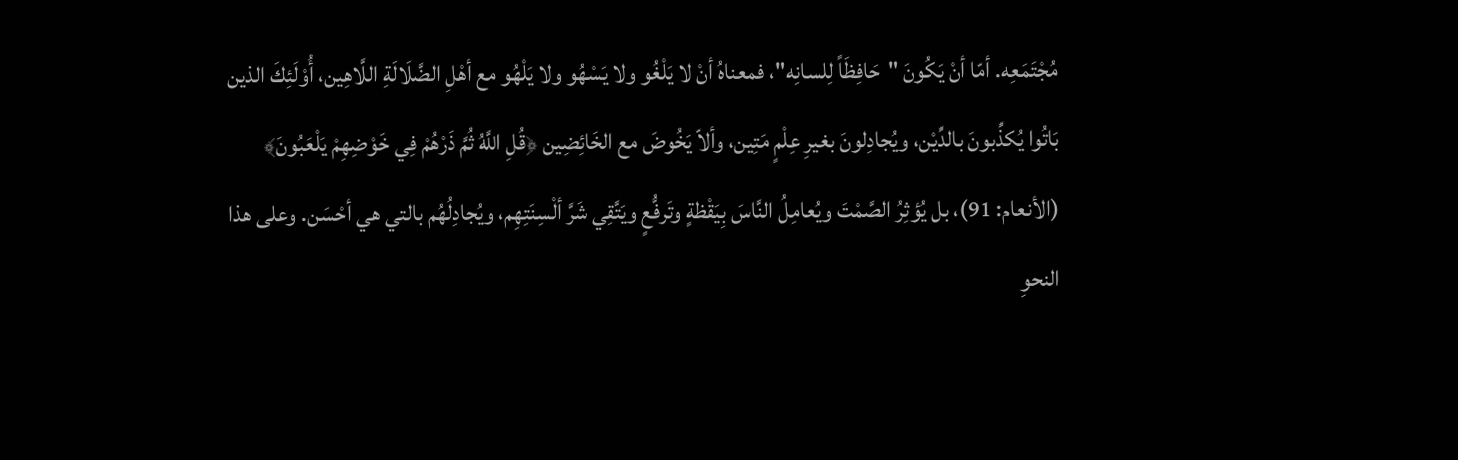مُجْتَمَعِه. أمّا أنْ يَكُونَ "حَافِظَاً لِلسانِه"، فمعناهُ أنْ لا يَلْغُو ولا يَسْهُو ولا يَلْهُو مع أهْلِ الضَّلَالَةِ اللَّاهِين، أُوْلَئِكَ الذين بَاتُوا يُكذِّبونَ بالدِّيْن، ويُجادِلونَ بغيرِ عِلْمٍ مَتِين، وألاّ يَخُوضَ مع الخَائِضِين ﴿قُلِ اللَّهُ ثُمَّ ذَرْهُمْ فِي خَوْضِهِمْ يَلْعَبُونَ﴾ (الأنعام: 91)، بل يُؤثِرُ الصَّمْتَ ويُعامِلُ النَّاسَ بِيَقْظةٍ وتَرفُّعٍ ويَتَّقِي شَرَّ ألْسِنَتِهِم، ويُجادِلُهُم بالتي هي أحْسَن. وعلى هذا النحوِ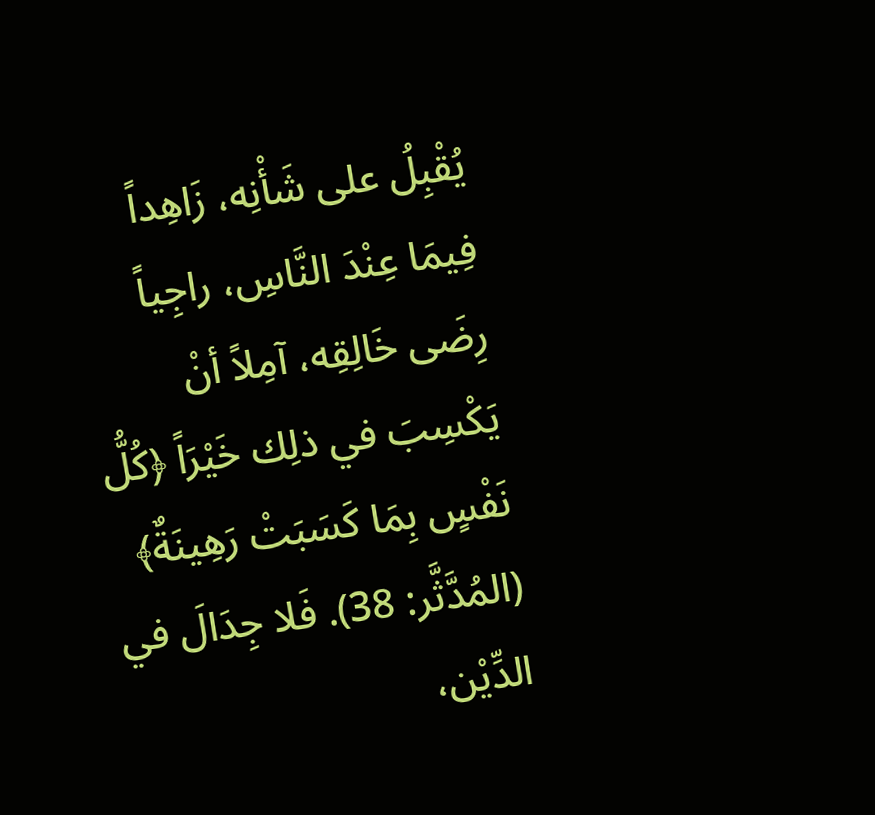يُقْبِلُ على شَأْنِه، زَاهِداً فِيمَا عِنْدَ النَّاسِ، راجِياً رِضَى خَالِقِه، آمِلاً أنْ يَكْسِبَ في ذلِك خَيْرَاً ﴿كُلُّ نَفْسٍ بِمَا كَسَبَتْ رَهِينَةٌ﴾ (المُدَّثَّر: 38). فَلا جِدَالَ في الدِّيْن،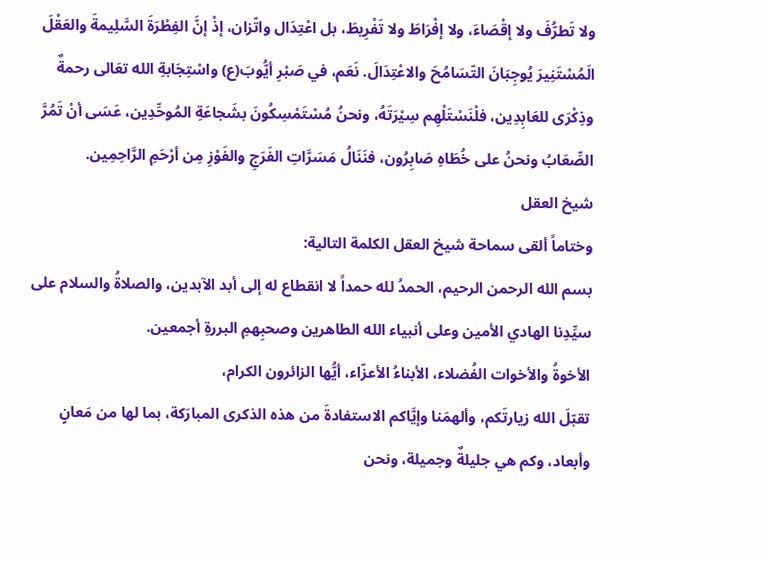ولا تَطرُّفَ ولا إقْصَاءَ، ولا إفْرَاطَ ولا تَفْرِيطَ، بل اعْتِدَال واتّزان، إذْ إنَّ الفِطْرَةَ السَّلِيمةَ والعَقْلَ الَمُسْتَنِيرَ يُوجِبَانَ التّسَامُحَ والاعْتِدَالَ. نَعَم، في صَبْرِ أيُّوبَ(ع) واسْتِجَابةِ الله تعَالى رحمةٌ وذِكْرَى للعَابِدِين، فلْنَسْتَلْهِم سِيْرَتَهُ، ونحنُ مُسْتَمْسِكُونَ بشَجاعَةِ المُوحِّدِين، عَسَى أنْ تَمُرَّ الصِّعَابُ ونحنُ على خُطَاهِ صَابِرُون، فنَنَالُ مَسَرَّاتِ الفَرَجِ والفَوْزِ مِن أرْحَمِ الرَّاحِمِين.
شيخ العقل
وختاماً ألقى سماحة شيخ العقل الكلمة التالية:
بسم الله الرحمن الرحيم، الحمدُ لله حمداً لا انقطاع له إلى أبد الآبدين، والصلاةُ والسلام على سيِّدِنا الهادي الأمين وعلى أنبياء الله الطاهرين وصحبِهمِ البررةِ أجمعين.
الأخوةُ والأخوات الفُضلاء، الأبناءُ الأعزّاء، أيُّها الزائرون الكرام،
تقبّلَ الله زيارتَكم، وألهمَنا وإيَّاكم الاستفادةَ من هذه الذكرى المبارَكة، بما لها من مَعانٍ وأبعاد، وكم هي جليلةٌ وجميلة، ونحن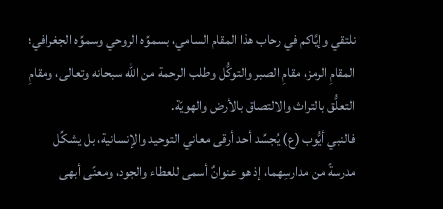نلتقي وإيَّاكم في رحاب هذا المقام السامي، بسموِّه الروحي وسموِّه الجغرافي؛ المقامِ الرمز، مقامِ الصبر والتوكُّل وطلب الرحمة من الله سبحانه وتعالى، ومقامِ التعلُّق بالتراث والالتصاق بالأرض والهويّة.
فالنبي أيُّوب (ع) يُجسِّد أحد أرقى معاني التوحيد والإنسانية، بل يشكِّل مدرسةً من مدارسِهما، إذ هو عنوانٌ أسمى للعطاء والجود، ومعنًى أبهى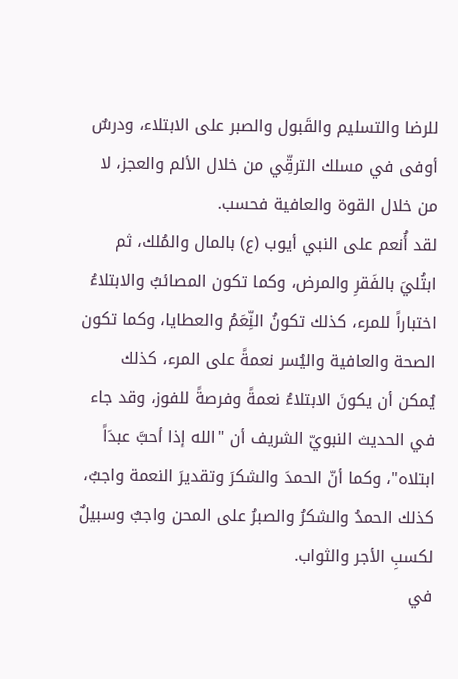للرضا والتسليم والقَبول والصبر على الابتلاء، ودرسٌ أوفى في مسلك الترقِّي من خلال الألم والعجز، لا من خلال القوة والعافية فحسب.
لقد أُنعم على النبي أيوب (ع) بالمال والمُلك، ثم ابتُليَ بالفَقرِ والمرض، وكما تكون المصائبُ والابتلاءُ اختباراً للمرء، كذلك تكونُ النِّعَمُ والعطايا، وكما تكون الصحة والعافية واليُسر نعمةً على المرء، كذلك يُمكن أن يكونَ الابتلاءُ نعمةً وفرصةً للفوز، وقد جاء في الحديث النبويّ الشريف أن "الله إذا أحبَّ عبدَاً ابتلاه"، وكما أنّ الحمدَ والشكرَ وتقديرَ النعمة واجبٌ، كذلك الحمدُ والشكرُ والصبرُ على المحن واجبٌ وسبيلٌ لكسبِ الأجر والثواب.
في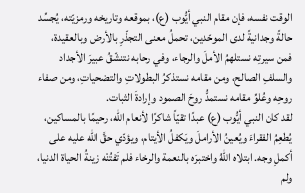الوقت نفسه، فإن مقام النبي أيُّوب (ع)، بموقعه وتاريخه ورمزيّته، يُجسِّد حالةً وجدانيةً لدى الموحّدين، تحملُ معنى التجذّرِ بالأرض وبالعقيدة، فمن سيرتِه نستلهمُ الأملَ والرجاء، وفي رحابه نتنشّقُ عبيرَ الأجداد والسلفِ الصالح، ومن مقامه نستذكرُ البطولاتِ والتضحياتِ، ومن صفاء روحِه وعُلوِّ مقامه نستمدُّ روحَ الصمود وإرادةَ الثبات.
لقد كان النبي أيُّوب (ع) عبدًا تقيّاً شاكرًا لأنعام الله، رحيمًا بالمساكين، يُطعِمُ الفقراءَ ويُعينُ الأراملَ ويَكفلُ الأيتام، ويؤدّي حقَّ الله عليه على أكملِ وجه. ابتلاه اللهُ واختبرَه بالنعمة والرخاء فلم تَفتُنْه زينةُ الحياة الدنيا، ولم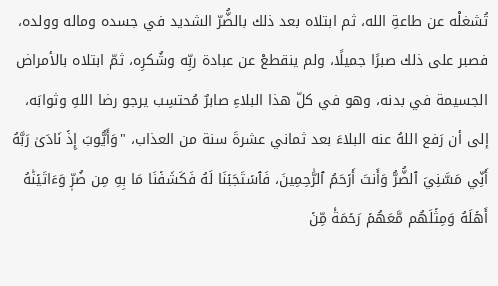تُشغلْه عن طاعةِ الله، ثم ابتلاه بعد ذلك بالضُّرّ الشديد في جسده وماله وولده، فصبر على ذلك صبرًا جميلًا، ولم ينقطعْ عن عبادة ربِّه وشُكرِه، ثمّ ابتلاه بالأمراض الجسيمة في بدنه، وهو في كلّ هذا البلاءِ صابرٌ مُحتسِب يرجو رضا اللهِ وثوابَه، إلى أن رَفع اللهُ عنه البلاءَ بعد ثماني عشرةَ سنة من العذاب، "وَأَيُّوبَ إِذۡ نَادَىٰ رَبَّهُ أَنِّي مَسَّنِيَ ٱلضُّرُّ وَأَنتَ أَرۡحَمُ ٱلرَّٰحِمِينَ، فَٱسۡتَجَبۡنَا لَهُ فَكَشَفۡنَا مَا بِهِ مِن ضُرّٖ وَءَاتَيۡنَٰهُ أَهۡلَهُ وَمِثۡلَهُم مَّعَهُمۡ رَحۡمَةٗ مِّنۡ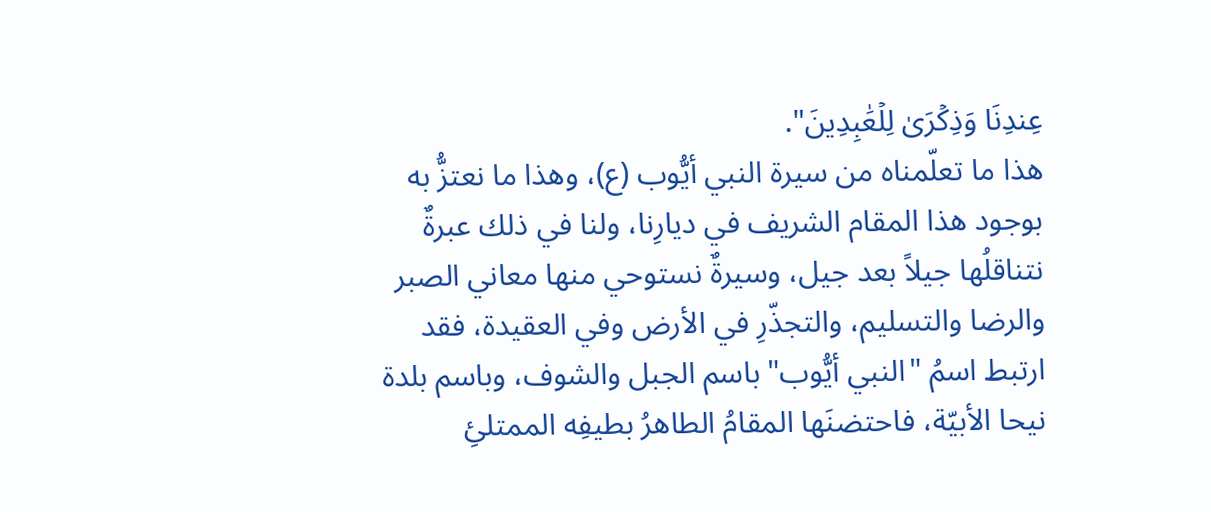عِندِنَا وَذِكۡرَىٰ لِلۡعَٰبِدِينَ".
هذا ما تعلّمناه من سيرة النبي أيُّوب (ع)، وهذا ما نعتزُّ به بوجود هذا المقام الشريف في ديارِنا، ولنا في ذلك عبرةٌ نتناقلُها جيلاً بعد جيل، وسيرةٌ نستوحي منها معاني الصبر والرضا والتسليم، والتجذّرِ في الأرض وفي العقيدة، فقد ارتبط اسمُ "النبي أيُّوب" باسم الجبل والشوف، وباسم بلدة نيحا الأبيّة، فاحتضنَها المقامُ الطاهرُ بطيفِه الممتلئِ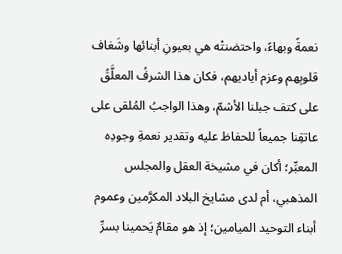نعمةً وبهاءً، واحتضنتْه هي بعيونِ أبنائها وشَغاف قلوبِهم وعزم أياديهم، فكان هذا الشرفُ المعلَّقُ على كتف جبلنا الأشمّ، وهذا الواجبُ المُلقى على عاتقِنا جميعاً للحفاظ عليه وتقدير نعمةِ وجودِه المعبِّر؛ أكان في مشيخة العقل والمجلس المذهبي، أم لدى مشايخ البلاد المكرَّمين وعموم أبناء التوحيد الميامين؛ إذ هو مقامٌ يَحمينا بسرِّ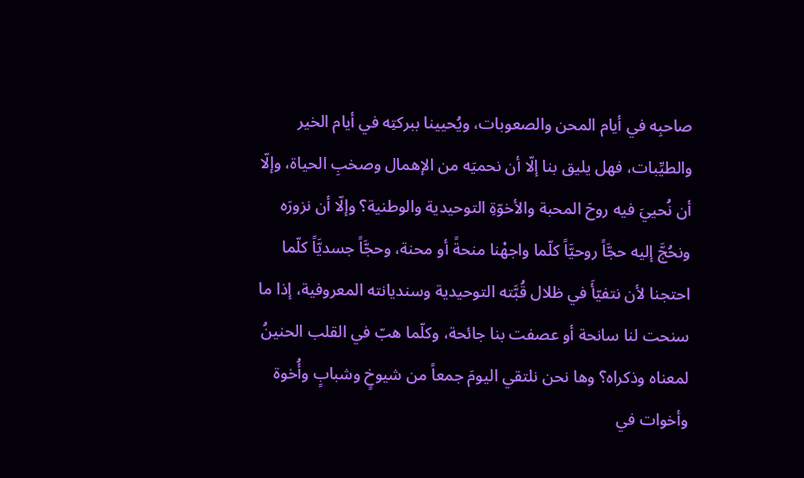صاحبِه في أيام المحن والصعوبات، ويُحيينا ببركتِه في أيام الخير والطيِّبات، فهل يليق بنا إلّا أن نحميَه من الإهمال وصخبِ الحياة، وإلّا أن نُحييَ فيه روحَ المحبة والأخوّةِ التوحيدية والوطنية؟ وإلّا أن نزورَه ونحُجَّ إليه حجَّاً روحيَّاً كلّما واجهْنا منحةً أو محنة، وحجَّاً جسديَّاً كلّما احتجنا لأن نتفيّأَ في ظلال قُبَّته التوحيدية وسنديانته المعروفية، إذا ما سنحت لنا سانحة أو عصفت بنا جائحة، وكلّما هبّ في القلب الحنينُ لمعناه وذكراه؟ وها نحن نلتقي اليومَ جمعاً من شيوخٍ وشبابٍ وأُخوة وأخوات في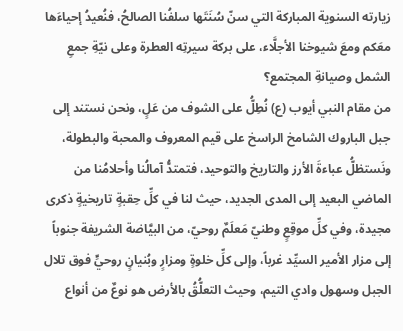زيارته السنوية المباركة التي سنّ سُنَتَها سلفُنا الصالحُ، فنُعيدُ إحياءَها معَكم ومعَ شيوخنا الأجلَّاء، على بركة سيرتِه العطرة وعلى نيّةِ جمعِ الشمل وصيانةِ المجتمع؟
من مقام النبي أيوب (ع) نُطِلُّ على الشوف من عَلٍ، ونحن نستند إلى جبل الباروك الشامخ الراسخ على قيم المعروف والمحبة والبطولة، ونَستظلُّ عباءةَ الأرز والتاريخ والتوحيد، فتمتدُّ آمالُنا وأحلامُنا من الماضي البعيد إلى المدى الجديد، حيث لنا في كلِّ حِقبةٍ تاريخيةٍ ذكرى مجيدة، وفي كلِّ موقِعٍ وطنيّ مَعلَمٌ روحيّ، من البيَّاضة الشريفة جنوباً إلى مزار الأمير السيِّد غرباً، وإلى كلِّ خلوةٍ ومزارٍ وبُنيانٍ روحيٍّ فوق تلال الجبل وسهول وادي التيم، وحيث التعلُّقُ بالأرض هو نوعٌ من أنواع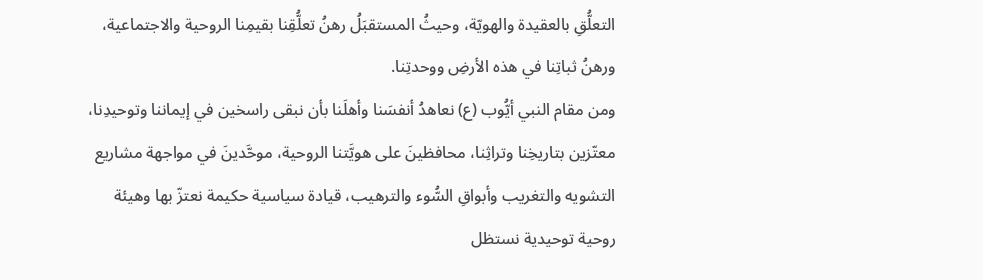التعلُّقِ بالعقيدة والهويّة، وحيثُ المستقبَلُ رهنُ تعلُّقِنا بقيمِنا الروحية والاجتماعية، ورهنُ ثباتِنا في هذه الأرضِ ووحدتِنا.
ومن مقام النبي أيُّوب (ع) نعاهدُ أنفسَنا وأهلَنا بأن نبقى راسخين في إيماننا وتوحيدِنا، معتّزين بتاريخِنا وتراثِنا، محافظينَ على هويَّتنا الروحية، موحَّدينَ في مواجهة مشاريع التشويه والتغريب وأبواقِ السُّوء والترهيب، قيادة سياسية حكيمة نعتزّ بها وهيئة روحية توحيدية نستظل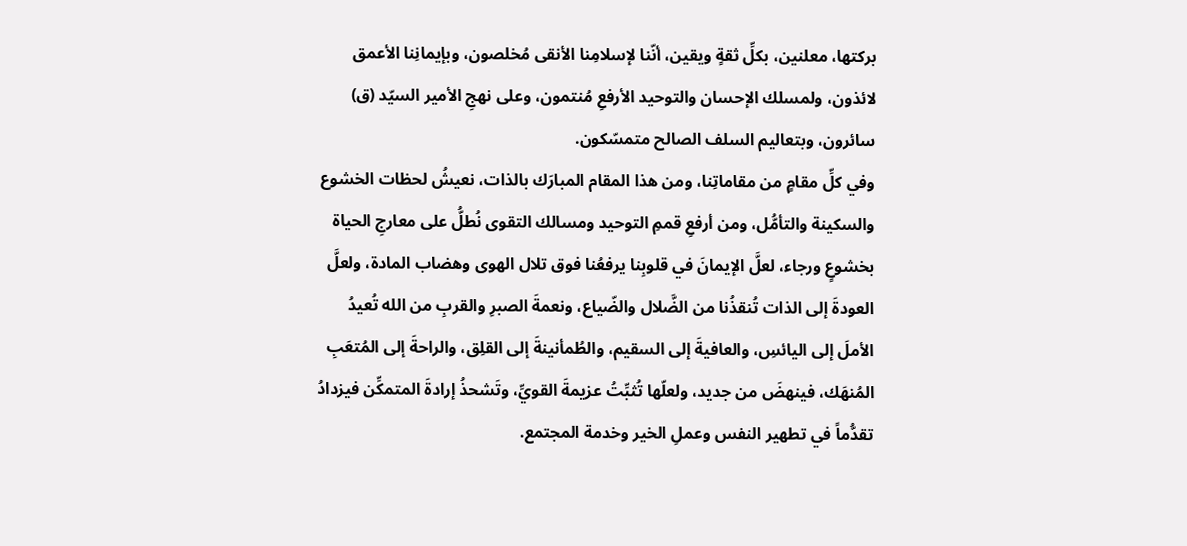بركتها، معلنين، بكلِّ ثقةٍ ويقين، أنّنا لإسلامِنا الأنقى مُخلصون، وبإيمانِنا الأعمق لائذون، ولمسلك الإحسان والتوحيد الأرفعِ مُنتمون، وعلى نهجِ الأمير السيّد (ق) سائرون، وبتعاليم السلف الصالح متمسّكون.
وفي كلِّ مقامٍ من مقاماتِنا، ومن هذا المقام المبارَك بالذات، نعيشُ لحظات الخشوع والسكينة والتأمُّل، ومن أرفعِ قممِ التوحيد ومسالك التقوى نُطلُّ على معارجِ الحياة بخشوعٍ ورجاء، لعلَّ الإيمانَ في قلوبِنا يرفعُنا فوق تلال الهوى وهضاب المادة، ولعلَّ العودةَ إلى الذات تُنقذُنا من الضَّلال والضّياع، ونعمةَ الصبرِ والقربِ من الله تُعيدُ الأملَ إلى اليائسِ، والعافيةَ إلى السقيم، والطُمأنينةَ إلى القلِق، والراحةَ إلى المُتعَبِ المُنهَك، فينهضَ من جديد، ولعلّها تُثبِّتُ عزيمةَ القويِّ، وتَشحذُ إرادةَ المتمكِّن فيزدادُ تقدُّماً في تطهير النفس وعملِ الخير وخدمة المجتمع.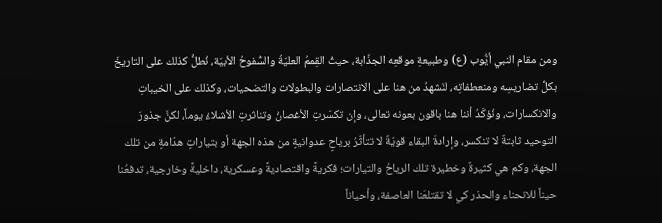ومن مقام النبي أيُّوب (ع) وطبيعةِ موقعِه الجذّابة، حيثُ القِممُ العليّةُ والسُّفوحُ الأبيّة، نُطلُّ كذلك على التاريخَ بكلِّ تضاريسِه ومنعطفاتِه، لنَشهدُ من هنا على الانتصارات والبطولات والتضحيات، وكذلك على الخيباتِ والانكسارات، ونُؤكّدُ أننا هنا باقون بعونه تعالى، وإن تكسّرتِ الأغصانُ وتناثرتِ الأشلاءُ يوماً، لكنَّ جذورَ التوحيد ثابتةٌ لا تنكسر، وإرادةَ البقاء قويّةٌ لا تتأثّرُ برياحٍ عدوانيةٍ من هذه الجهة أو بتياراتٍ هدّامةٍ من تلك الجهة، وكم هي كثيرةٌ وخطيرة تلك الرياحُ والتيارات؛ فكريةً واقتصاديةً وعسكرية، داخليةً وخارجية، تدفعُنا حيناً للانحناء والحذر كي لا تقتلعَنا العاصفة، وأحياناً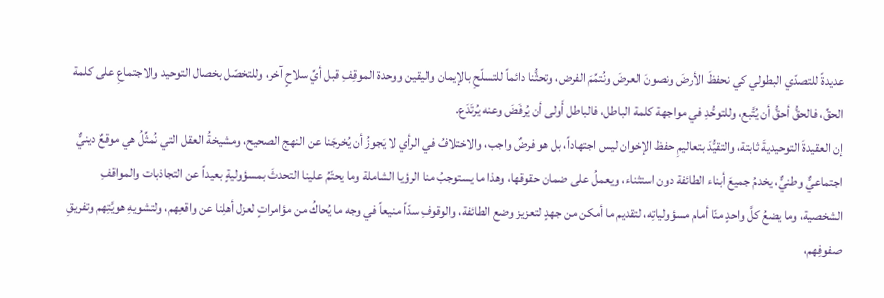عديدةً للتصدّي البطولي كي نحفظَ الأرضَ ونصونَ العرضَ ونُتمِّمَ الفرض، وتحثُّنا دائماً للتسلّحِ بالإيمان واليقين ووحدة الموقِفِ قبل أيِّ سلاحٍ آخر، وللتخصّل بخصال التوحيد والاجتماعِ على كلمة الحقِّ، فالحقُّ أحقُّ أن يُتَّبع، وللتوحُّدِ في مواجهة كلمة الباطل، فالباطل أَولى أن يُرفَضَ وعنه يُرتَدَع.
إن العقيدةَ التوحيديةَ ثابتة، والتقيُّدَ بتعاليمِ حفظ الإخوان ليس اجتهاداً، بل هو فرضٌ واجب، والاختلافُ في الرأي لا يَجوزُ أن يُخرجَنا عن النهج الصحيح، ومشيخةُ العقل التي نُمثِّلُ هي موقعٌ دينيٌّ اجتماعيٌّ وطنيٌّ، يخدمُ جميعَ أبناء الطائفة دون استثناء، ويعملُ على ضمان حقوقها، وهذا ما يستوجبُ منا الرؤيا الشاملة وما يحتّمُ علينا التحدثَ بمسؤوليةٍ بعيداً عن التجاذبات والمواقفِ الشخصية، وما يضعُ كلَّ واحدٍ منّا أمام مسؤولياتِه، لتقديم ما أمكن من جهدٍ لتعزيز وضع الطائفة، والوقوفِ سدّاً منيعاً في وجه ما يُحاكُ من مؤامراتٍ لعزل أهلِنا عن واقعِهم، ولتشويهِ هويَّتِهم وتفريقِ صفوفِهم،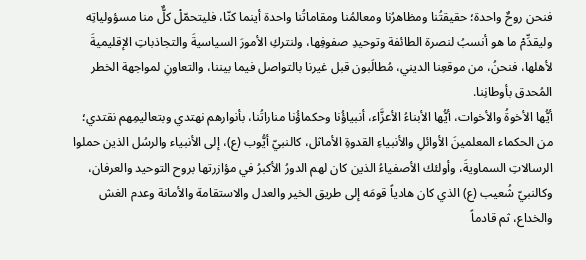فنحن روحٌ واحدة؛ حقيقتُنا ومظاهرُنا ومعالمُنا ومقاماتُنا واحدة أينما كنّا، فليتحمّلْ كلٌّ منا مسؤولياتِه وليقدِّمْ ما هو أنسبُ لنصرة الطائفة وتوحيدِ صفوفِها، ولنتركِ الأمورَ السياسيةَ والتجاذباتِ الإقليميةَ لأهلها، فنحنُ، من موقعِنا الديني، مُطالَبون قبل غيرنا بالتواصل فيما بيننا، والتعاونِ لمواجهة الخطر المُحدق بأوطانِنا.
أيُّها الأخوةُ والأخوات، أيُّها الأبناءُ الأعزَّاء، أنبياؤُنا وحكماؤُنا مناراتُنا، بأنوارهم نهتدي وبتعاليمِهم نقتدي؛ من الحكماء المعلمينَ الأوائلِ والأنبياءِ القدوةِ الأماثل، كالنبيّ أيُّوب (ع)، إلى الأنبياء والرسُل الذين حملوا الرسالاتِ السماويةَ، وأولئك الأصفياءُ الذين كان لهم الدورُ الأكبرُ في مؤازرتها بروح التوحيد والعرفان، وكالنبيّ شُعيب (ع) الذي كان هادياً قومَه إلى طريق الخير والعدل والاستقامة والأمانة وعدم الغش والخداع، ثم قادماً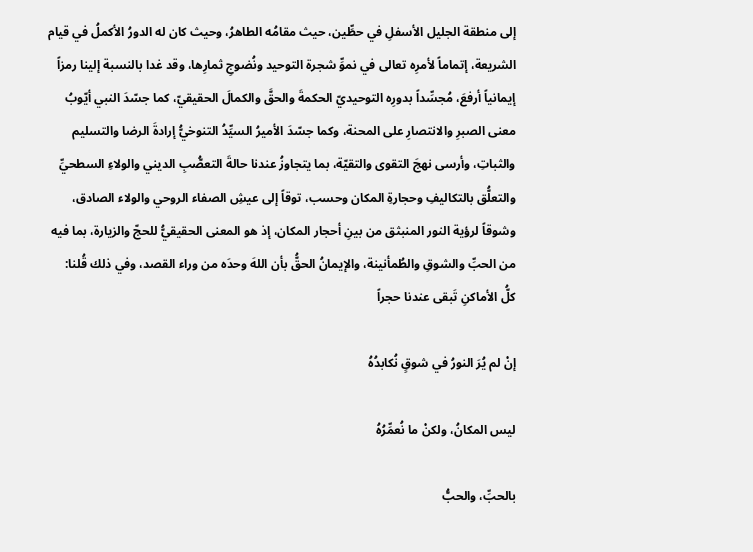إلى منطقة الجليل الأسفلِ في حطِّين، حيث مقامُه الطاهرُ، وحيث كان له الدورُ الأكملُ في قيام الشريعة، إتماماً لأمرِه تعالى في نموِّ شجرة التوحيد ونُضوجِ ثمارِها، وقد غدا بالنسبة إلينا رمزاً إيمانياً أرفعَ، مُجسِّداً بدورِه التوحيديّ الحكمةَ والحقَّ والكمالَ الحقيقيّ، كما جسّدَ النبي أيّوبُ معنى الصبرِ والانتصارِ على المحنة، وكما جسّدَ الأميرُ السيِّدُ التنوخيُّ إرادةَ الرضا والتسليم والثباتِ، وأرسى نهجَ التقوى والتقيّة، بما يتجاوزُ عندنا حالةَ التعصُّبِ الديني والولاءِ السطحيِّ والتعلُّق بالتكاليفِ وحجارةِ المكان وحسب، توقاً إلى عيشِ الصفاء الروحي والولاء الصادق، وشوقاً لرؤية النور المنبثق من بينِ أحجار المكان، إذ هو المعنى الحقيقيُّ للحجّ والزيارة، بما فيه من الحبِّ والشوقِ والطُمأنينة، والإيمانُ الحقُّ بأن اللهَ وحدَه من وراء القصد، وفي ذلك قُلنا:
كلُّ الأماكنِ تَبقى عندنا حجراً

إنْ لم يُرَ النورُ في شوقٍ نُكابدُهُ

ليس المكانُ، ولكنْ ما نُعمِّرُهُ

بالحبِّ، والحبُّ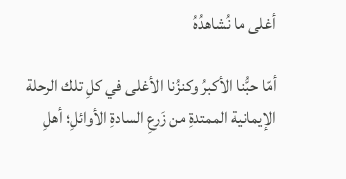أغلى ما نُشاهدُهُ

أمّا حبُّنا الأكبرُ وكنزُنا الأغلى في كلِ تلك الرحلة الإيمانية الممتدةِ من زَرعِ السادةِ الأوائلِ؛ أهلِ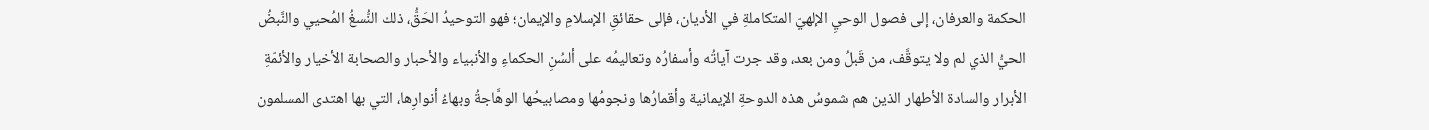الحكمة والعرفان، إلى فصول الوحيِ الإلهيّ المتكاملةِ في الأديان، فإلى حقائقِ الإسلامِ والإيمان؛ فهو التوحيدُ الحَقُّ، ذلك النُّسغُ المُحيي والنَّبضُ الحيُّ الذي لم ولا يتوقَّف، من قَبلُ ومن بعد، وقد جرت آياتُه وأسفارُه وتعاليمُه على ألسُنِ الحكماءِ والأنبياء والأحبار والصحابة الأخيار والأئمّةِ الأبرار والسادة الأطهار الذين هم شموسُ هذه الدوحةِ الإيمانية وأقمارُها ونجومُها ومصابيحُها الوهَّاجةُ وبهاءُ أنوارِها، التي بها اهتدى المسلمون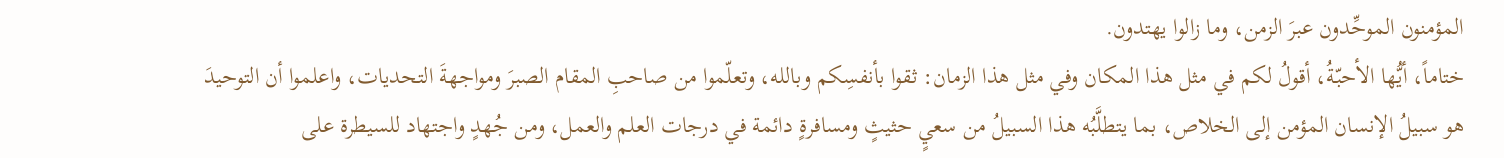المؤمنون الموحِّدون عبرَ الزمن، وما زالوا يهتدون.
ختاماً، أيُّها الأحبّةُ، أقولُ لكم في مثل هذا المكان وفي مثل هذا الزمان: ثقوا بأنفسِكم وبالله، وتعلّموا من صاحبِ المقام الصبرَ ومواجهةَ التحديات، واعلموا أن التوحيدَ هو سبيلُ الإنسان المؤمن إلى الخلاص، بما يتطلَّبُه هذا السبيلُ من سعيٍ حثيثٍ ومسافرةٍ دائمة في درجات العلم والعمل، ومن جُهدٍ واجتهاد للسيطرة على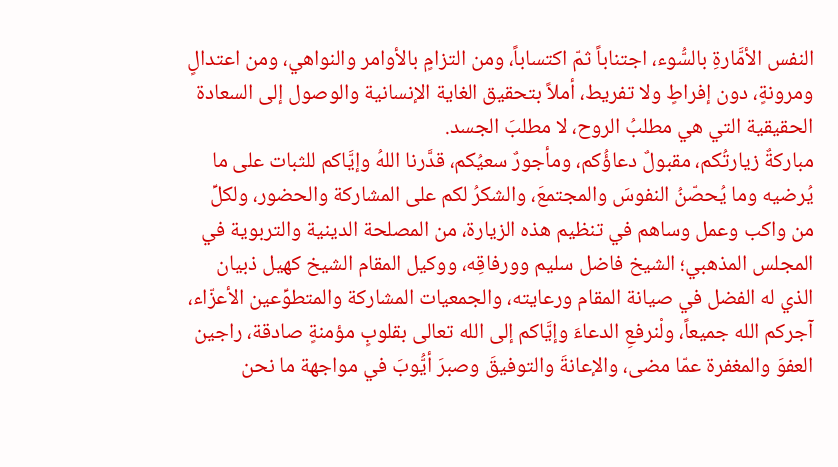النفس الأمَّارةِ بالسُّوء، اجتناباً ثمّ اكتساباً، ومن التزامٍ بالأوامر والنواهي، ومن اعتدالٍ ومرونةٍ، دون إفراطٍ ولا تفريط، أملاً بتحقيق الغاية الإنسانية والوصول إلى السعادة الحقيقية التي هي مطلبُ الروح، لا مطلبَ الجسد.
مباركةٌ زيارتُكم، مقبولٌ دعاؤُكم، ومأجورٌ سعيُكم، قدَّرنا اللهُ وإيَّاكم للثبات على ما يُرضيه وما يُحصّنُ النفوسَ والمجتمعَ، والشكرُ لكم على المشاركة والحضور، ولكلِّ من واكب وعمل وساهم في تنظيم هذه الزيارة، من المصلحة الدينية والتربوية في المجلس المذهبي؛ الشيخ فاضل سليم وورفاقِه، ووكيل المقام الشيخ كهيل ذبيان الذي له الفضل في صيانة المقام ورعايته، والجمعيات المشاركة والمتطوِّعين الأعزّاء، آجركم الله جميعاً، ولْنرفعِ الدعاءَ وإيَّاكم إلى الله تعالى بقلوبٍ مؤمنةٍ صادقة، راجين العفوَ والمغفرة عمّا مضى، والإعانةَ والتوفيقَ وصبرَ أيُّوبَ في مواجهة ما نحن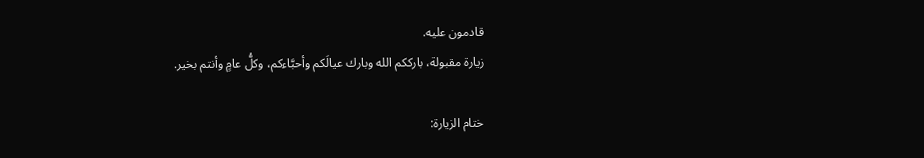قادمون عليه.
زيارة مقبولة، بارككم الله وبارك عيالَكم وأحبَّاءكم، وكلُّ عامٍ وأنتم بخير.

ختام الزيارة: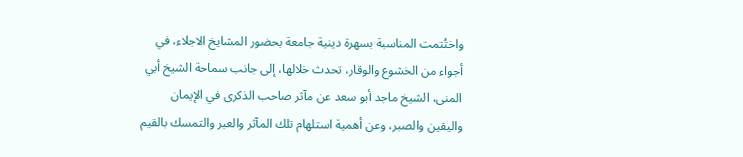واختُتمت المناسبة بسهرة دينية جامعة بحضور المشايخ الاجلاء، في أجواء من الخشوع والوقار، تحدث خلالها، إلى جانب سماحة الشيخ أبي المنى، الشيخ ماجد أبو سعد عن مآثر صاحب الذكرى في الإيمان واليقين والصبر، وعن أهمية استلهام تلك المآثر والعبر والتمسك بالقيم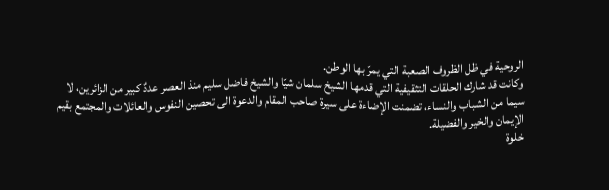الروحية في ظل الظروف الصعبة التي يمرّ بها الوطن.
وكانت قد شارك الحلقات التثقيفية التي قدمها الشيخ سلمان شيّا والشيخ فاضل سليم منذ العصر عددٌ كبير من الزائرين، لا سيما من الشباب والنساء، تضمنت الإضاءة على سيرة صاحب المقام والدعوة الى تحصين النفوس والعائلات والمجتمع بقيم الإيمان والخير والفضيلة.
خلوة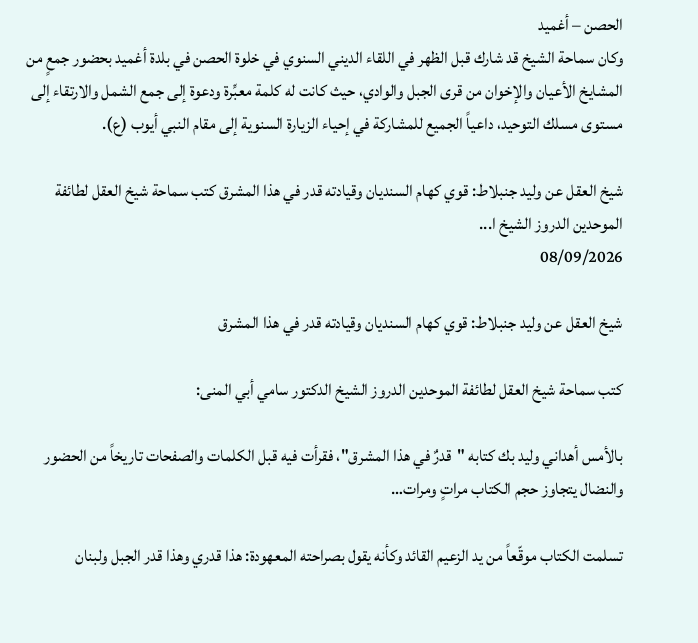الحصن – أغميد
وكان سماحة الشيخ قد شارك قبل الظهر في اللقاء الديني السنوي في خلوة الحصن في بلدة أغميد بحضور جمعٍ من المشايخ الأعيان والإخوان من قرى الجبل والوادي، حيث كانت له كلمة معبِّرة ودعوة إلى جمع الشمل والارتقاء إلى مستوى مسلك التوحيد، داعياً الجميع للمشاركة في إحياء الزيارة السنوية إلى مقام النبي أيوب (ع).

شيخ العقل عن وليد جنبلاط: قوي كهام السنديان وقيادته قدر في هذا المشرق كتب سماحة شيخ العقل لطائفة الموحدين الدروز الشيخ ا...
08/09/2026

شيخ العقل عن وليد جنبلاط: قوي كهام السنديان وقيادته قدر في هذا المشرق

كتب سماحة شيخ العقل لطائفة الموحدين الدروز الشيخ الدكتور سامي أبي المنى:

بالأمس أهداني وليد بك كتابه "قدرٌ في هذا المشرق"، فقرأت فيه قبل الكلمات والصفحات تاريخاً من الحضور والنضال يتجاوز حجم الكتاب مراتٍ ومرات…

تسلمت الكتاب موقّعاً من يد الزعيم القائد وكأنه يقول بصراحته المعهودة: هذا قدري وهذا قدر الجبل ولبنان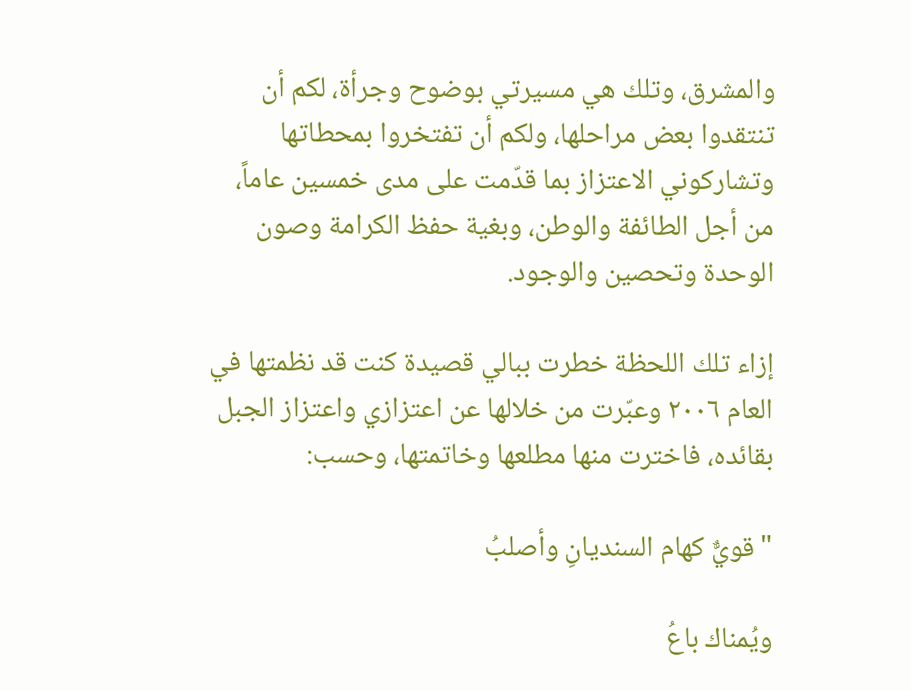والمشرق، وتلك هي مسيرتي بوضوح وجرأة، لكم أن تنتقدوا بعض مراحلها، ولكم أن تفتخروا بمحطاتها وتشاركوني الاعتزاز بما قدّمت على مدى خمسين عاماً، من أجل الطائفة والوطن، وبغية حفظ الكرامة وصون الوحدة وتحصين والوجود.

إزاء تلك اللحظة خطرت ببالي قصيدة كنت قد نظمتها في العام ٢٠٠٦ وعبّرت من خلالها عن اعتزازي واعتزاز الجبل بقائده، فاخترت منها مطلعها وخاتمتها، وحسب:

"قويٌّ كهام السنديانِ وأصلبُ

ويُمناك باعُ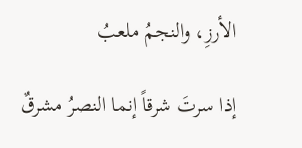الأرزِ، والنجمُ ملعبُ

إذا سرتَ شرقاً إنما النصرُ مشرقٌ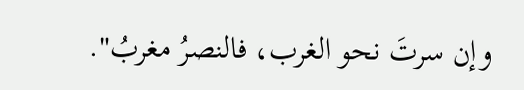وإن سرتَ نحو الغرب، فالنصرُ مغربُ".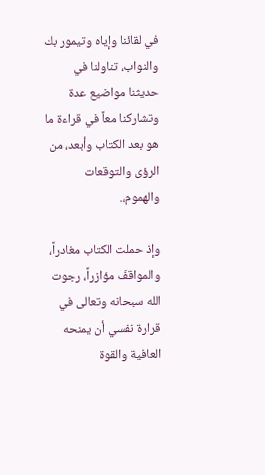في لقائنا وإياه وتيمور بك والنواب، تناولنا في حديثنا مواضيع عدة وتشاركنا معاً في قراءة ما هو بعد الكتاب وأبعد، من الرؤى والتوقعات والهموم،.

وإذ حملت الكتاب مغادراً، والمواقفَ مؤازراً، رجوت الله سبحانه وتعالى في قرارة نفسي أن يمنحه العافية والقوة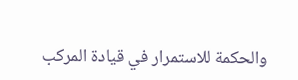والحكمة للاستمرار في قيادة المركب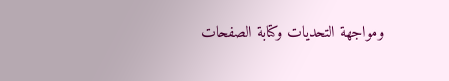ومواجهة التحديات وكتابة الصفحات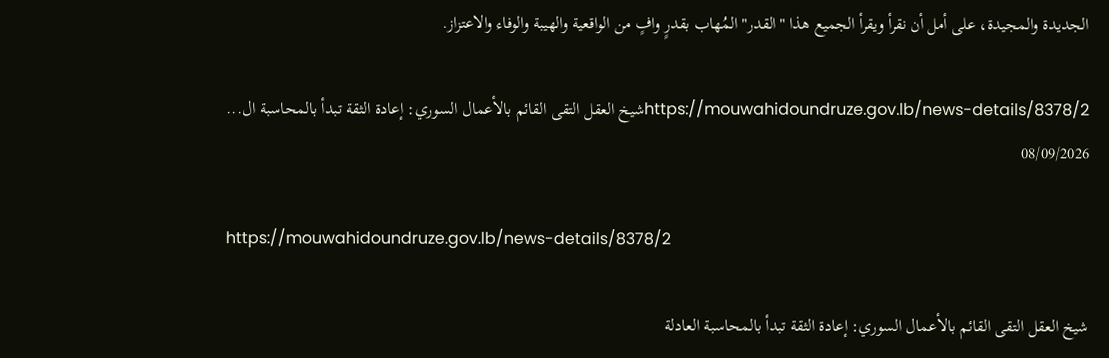الجديدة والمجيدة، على أمل أن نقرأ ويقرأ الجميع هذا "القدر" المُهاب بقدرٍ وافٍ من الواقعية والهيبة والوفاء والاعتزاز.

https://mouwahidoundruze.gov.lb/news-details/8378/2شيخ العقل التقى القائم بالأعمال السوري: إعادة الثقة تبدأ بالمحاسبة ال...
08/09/2026

https://mouwahidoundruze.gov.lb/news-details/8378/2

شيخ العقل التقى القائم بالأعمال السوري: إعادة الثقة تبدأ بالمحاسبة العادلة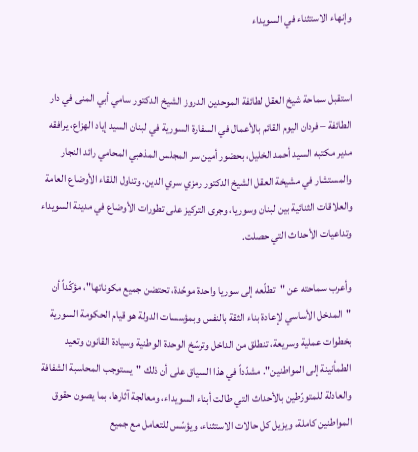وإنهاء الاستثناء في السويداء


استقبل سماحة شيخ العقل لطائفة الموحدين الدروز الشيخ الدكتور سامي أبي المنى في دار الطائفة – فردان اليوم القائم بالأعمال في السفارة السورية في لبنان السيد إياد الهزاع، يرافقه مدير مكتبه السيد أحمد الخليل، بحضور أمين سر المجلس المذهبي المحامي رائد النجار والمستشار في مشيخة العقل الشيخ الدكتور رمزي سري الدين. وتناول اللقاء الأوضاع العامة والعلاقات الثنائية بين لبنان وسوريا، وجرى التركيز على تطورات الأوضاع في مدينة السويداء وتداعيات الأحداث التي حصلت.

وأعرب سماحته عن "تطلّعه إلى سوريا واحدة موحّدة، تحتضن جميع مكوناتها"، مؤكّداً أن "المدخل الأساسي لإعادة بناء الثقة بالنفس وبمؤسسات الدولة هو قيام الحكومة السورية بخطوات عملية وسريعة، تنطلق من الداخل وترسّخ الوحدة الوطنية وسيادة القانون وتعيد الطمأنينة إلى المواطنين". مشدّداً في هذا السياق على أن ذلك "يستوجب المحاسبة الشفافة والعادلة للمتورّطين بالأحداث التي طالت أبناء السويداء، ومعالجة آثارها، بما يصون حقوق المواطنين كاملة، ويزيل كل حالات الاستثناء، ويؤسّس للتعامل مع جميع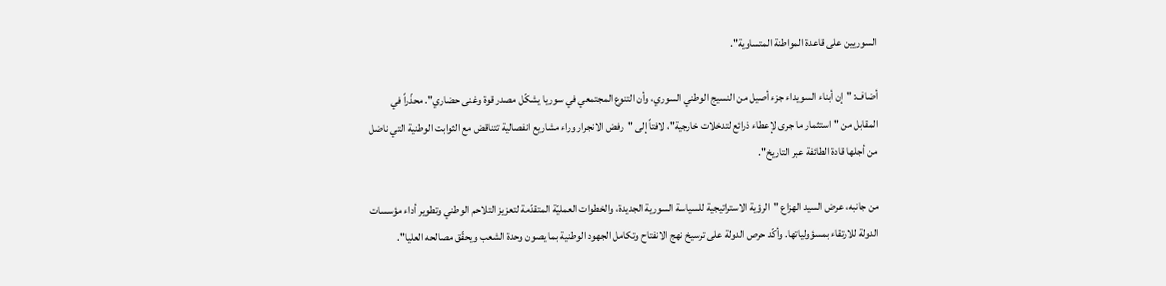السوريين على قاعدة المواطنة المتساوية".

أضاف: "إن أبناء السويداء جزء أصيل من النسيج الوطني السوري، وأن التنوع المجتمعي في سوريا يشكّل مصدر قوة وغنى حضاري". محذّراً في المقابل من "استثمار ما جرى لإعطاء ذرائع لتدخلات خارجية"، لافتاً إلى "رفض الانجرار وراء مشاريع انفصالية تتناقض مع الثوابت الوطنية التي ناضل من أجلها قادة الطائفة عبر التاريخ".

من جانبه، عرض السيد الهزاع "الرؤية الاستراتيجية للسياسة السورية الجديدة، والخطوات العمليّة المتقدّمة لتعزيز التلاحم الوطني وتطوير أداء مؤسسات الدولة للارتقاء بمسؤولياتها. وأكّد حرص الدولة على ترسيخ نهج الانفتاح وتكامل الجهود الوطنية بما يصون وحدة الشعب ويحقّق مصالحه العليا".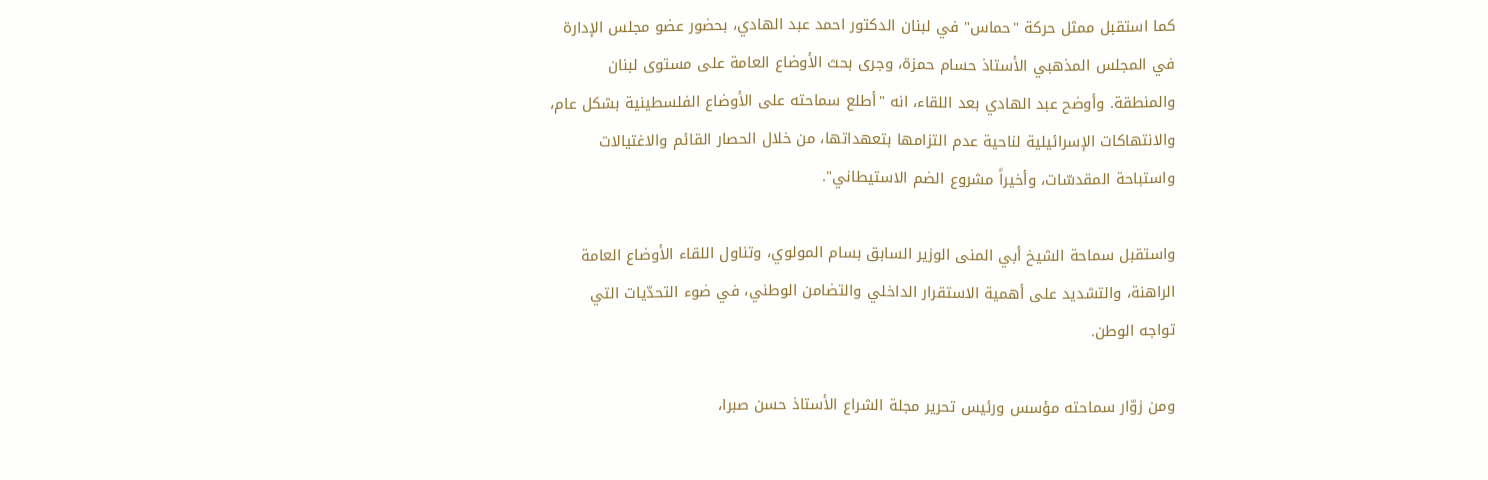كما استقبل ممثل حركة "حماس" في لبنان الدكتور احمد عبد الهادي، بحضور عضو مجلس الإدارة في المجلس المذهبي الأستاذ حسام حمزة، وجرى بحث الأوضاع العامة على مستوى لبنان والمنطقة. وأوضح عبد الهادي بعد اللقاء، انه "أطلع سماحته على الأوضاع الفلسطينية بشكل عام، والانتهاكات الإسرائيلية لناحية عدم التزامها بتعهداتها، من خلال الحصار القائم والاغتيالات واستباحة المقدسّات، وأخيراً مشروع الضم الاستيطاني".

واستقبل سماحة الشيخ أبي المنى الوزير السابق بسام المولوي، وتناول اللقاء الأوضاع العامة الراهنة، والتشديد على أهمية الاستقرار الداخلي والتضامن الوطني، في ضوء التحدّيات التي تواجه الوطن.

ومن زوّار سماحته مؤسس ورئيس تحرير مجلة الشراع الأستاذ حسن صبرا،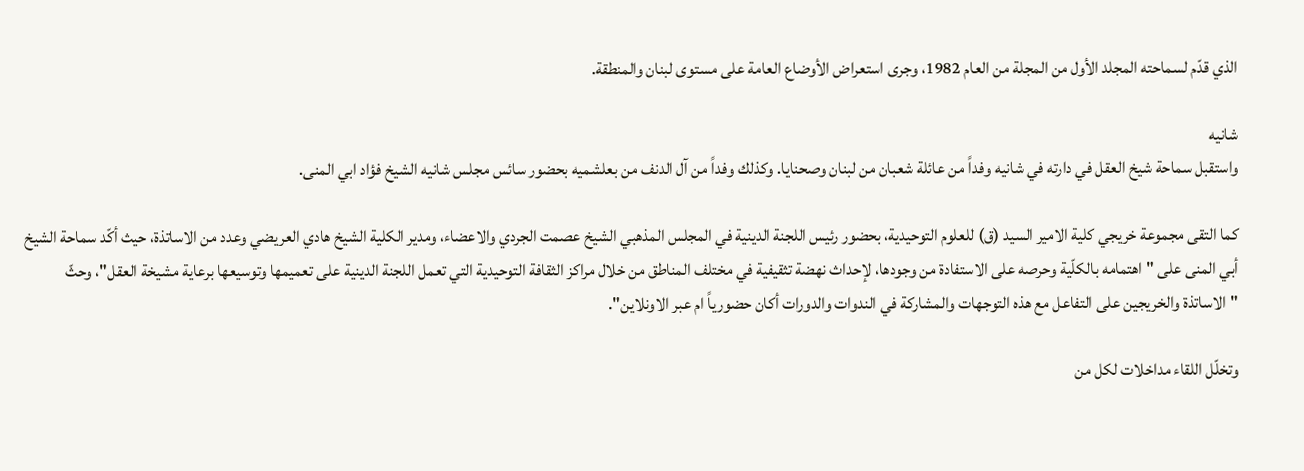الذي قدّم لسماحته المجلد الأول من المجلة من العام 1982، وجرى استعراض الأوضاع العامة على مستوى لبنان والمنطقة.

شانيه
واستقبل سماحة شيخ العقل في دارته في شانيه وفداً من عائلة شعبان من لبنان وصحنايا. وكذلك وفداً من آل الدنف من بعلشميه بحضور سائس مجلس شانيه الشيخ فؤاد ابي المنى.

كما التقى مجموعة خريجي كلية الامير السيد (ق) للعلوم التوحيدية، بحضور رئيس اللجنة الدينية في المجلس المذهبي الشيخ عصمت الجردي والاعضاء، ومدير الكلية الشيخ هادي العريضي وعدد من الاساتذة، حيث أكّد سماحة الشيخ أبي المنى على "اهتمامه بالكلّية وحرصه على الاستفادة من وجودها، لإحداث نهضة تثقيفية في مختلف المناطق من خلال مراكز الثقافة التوحيدية التي تعمل اللجنة الدينية على تعميمها وتوسيعها برعاية مشيخة العقل"، وحثّ "الاساتذة والخريجين على التفاعل مع هذه التوجهات والمشاركة في الندوات والدورات أكان حضورياً ام عبر الاونلاين".

وتخلّل اللقاء مداخلات لكل من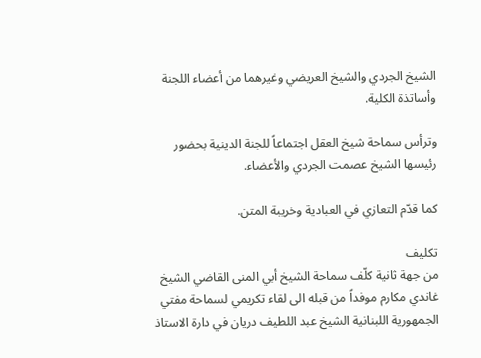الشيخ الجردي والشيخ العريضي وغيرهما من أعضاء اللجنة وأساتذة الكلية.

وترأس سماحة شيخ العقل اجتماعاً للجنة الدينية بحضور رئيسها الشيخ عصمت الجردي والأعضاء.

كما قدّم التعازي في العبادية وخريبة المتن.

تكليف
من جهة ثانية كلّف سماحة الشيخ أبي المنى القاضي الشيخ غاندي مكارم موفداً من قبله الى لقاء تكريمي لسماحة مفتي الجمهورية اللبنانية الشيخ عبد اللطيف دريان في دارة الاستاذ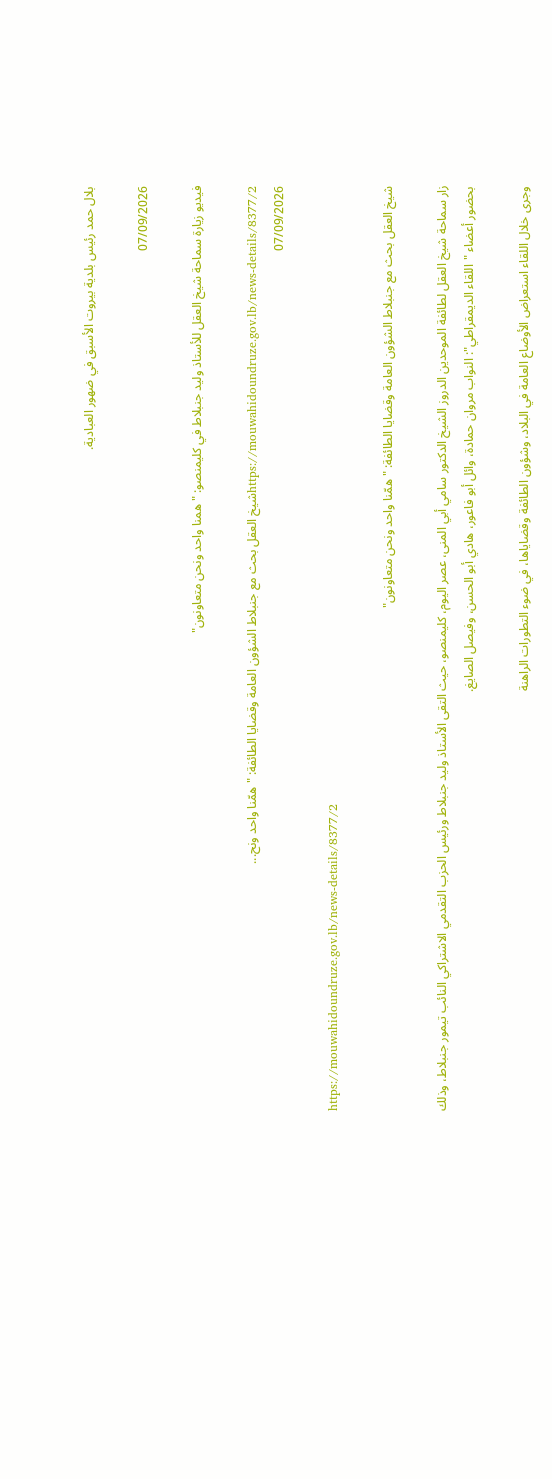بلال حمد رئيس بلدية بيروت الأسبق في ضهور العبادية.

07/09/2026

فيديو زيارة سماحة شيخ العقل للأستاذ وليد جنبلاط في كليمنصو: "همنا واحد ونحن متعاونون"

https://mouwahidoundruze.gov.lb/news-details/8377/2شيخ العقل بحث مع جنبلاط الشؤون العامة وقضايا الطائفة: "همّنا واحد ونح...
07/09/2026

https://mouwahidoundruze.gov.lb/news-details/8377/2

شيخ العقل بحث مع جنبلاط الشؤون العامة وقضايا الطائفة: "همّنا واحد ونحن متعاونون"

زار سماحة شيخ العقل لطائفة الموحدين الدروز الشيخ الدكتور سامي أبي المنى، عصر اليوم، كليمنصو، حيث التقى الأستاذ وليد جنبلاط ورئيس الحزب التقدمي الاشتراكي النائب تيمور جنبلاط، وذلك بحضور أعضاء "اللقاء الديمقراطي": النواب مروان حمادة، وائل أبو فاعور، هادي أبو الحسن، وفيصل الصايغ.

وجرى خلال اللقاء استعراض الأوضاع العامة في البلاد، وشؤون الطائفة وقضاياها، في ضوء التطورات الراهنة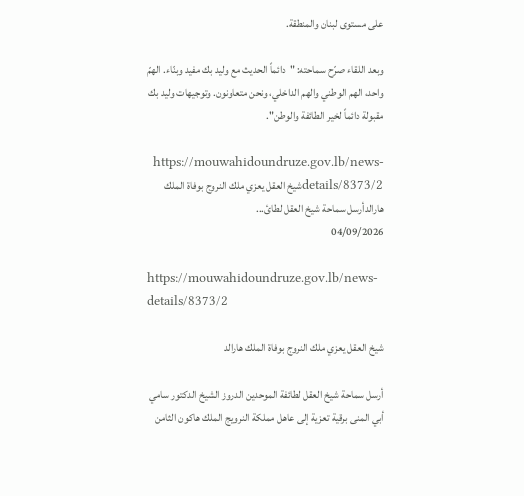على مستوى لبنان والمنطقة.

وبعد اللقاء صرّح سماحته: "دائماً الحديث مع وليد بك مفيد وبنّاء. الهمّ واحد، الهم الوطني والهم الداخلي، ونحن متعاونون. وتوجيهات وليد بك مقبولة دائماً لخير الطائفة والوطن".

https://mouwahidoundruze.gov.lb/news-details/8373/2شيخ العقل يعزي ملك النروج بوفاة الملك هارالدأرسل سماحة شيخ العقل لطائ...
04/09/2026

https://mouwahidoundruze.gov.lb/news-details/8373/2

شيخ العقل يعزي ملك النروج بوفاة الملك هارالد

أرسل سماحة شيخ العقل لطائفة الموحدين الدروز الشيخ الدكتور سامي أبي المنى برقية تعزية إلى عاهل مملكة النرويج الملك هاكون الثامن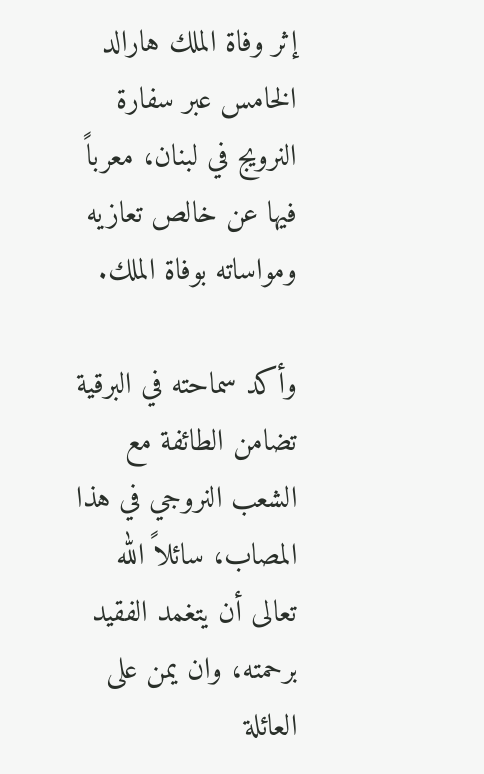إثر وفاة الملك هارالد الخامس عبر سفارة النرويج في لبنان، معرباً فيها عن خالص تعازيه ومواساته بوفاة الملك.

وأكد سماحته في البرقية تضامن الطائفة مع الشعب النروجي في هذا المصاب، سائلاً الله تعالى أن يتغمد الفقيد برحمته، وان يمن على العائلة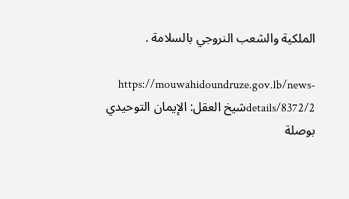الملكية والشعب النروجي بالسلامة .

https://mouwahidoundruze.gov.lb/news-details/8372/2شيخ العقل: الإيمان التوحيدي بوصلة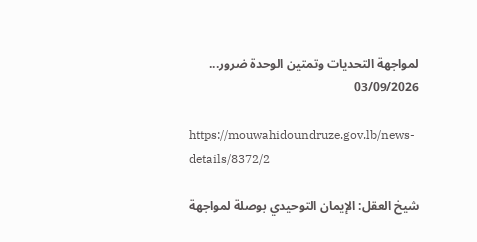لمواجهة التحديات وتمتين الوحدة ضرور...
03/09/2026

https://mouwahidoundruze.gov.lb/news-details/8372/2

شيخ العقل: الإيمان التوحيدي بوصلة لمواجهة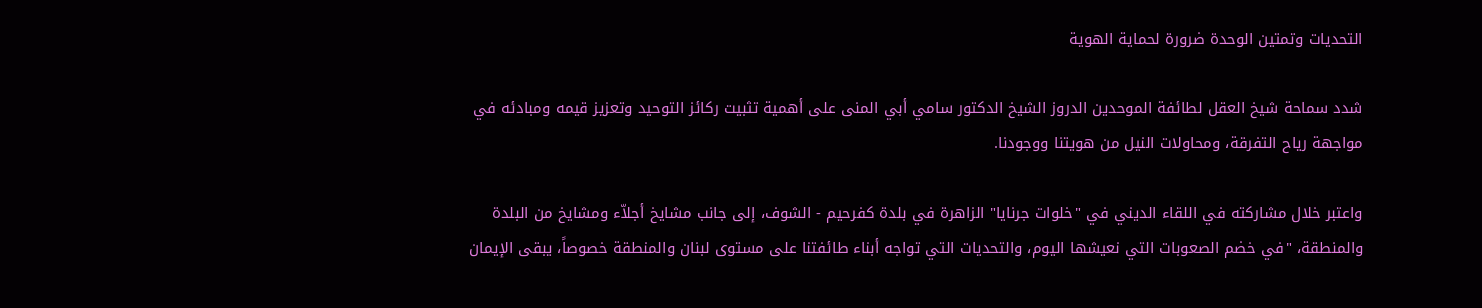التحديات وتمتين الوحدة ضرورة لحماية الهوية

شدد سماحة شيخ العقل لطائفة الموحدين الدروز الشيخ الدكتور سامي أبي المنى على أهمية تثبيت ركائز التوحيد وتعزيز قيمه ومبادئه في مواجهة رياح التفرقة، ومحاولات النيل من هويتنا ووجودنا.

واعتبر خلال مشاركته في اللقاء الديني في "خلوات جرنايا" الزاهرة في بلدة كفرحيم - الشوف، إلى جانب مشايخ أجلاّء ومشايخ من البلدة والمنطقة، "في خضم الصعوبات التي نعيشها اليوم، والتحديات التي تواجه أبناء طائفتنا على مستوى لبنان والمنطقة خصوصاً، يبقى الإيمان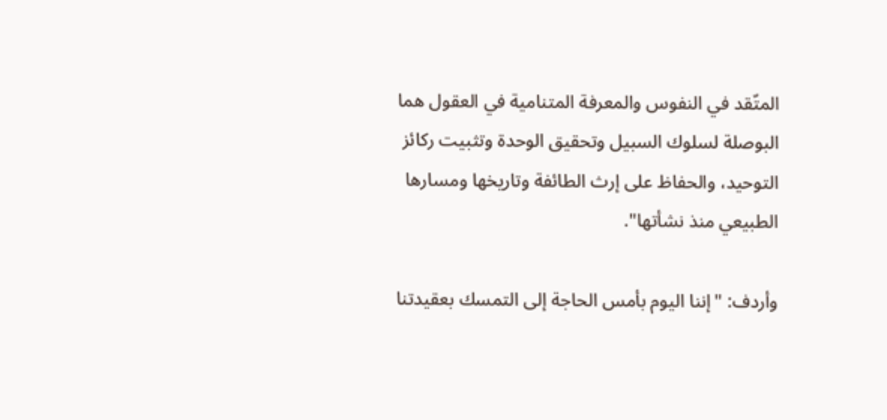المتّقد في النفوس والمعرفة المتنامية في العقول هما البوصلة لسلوك السبيل وتحقيق الوحدة وتثبيت ركائز التوحيد، والحفاظ على إرث الطائفة وتاريخها ومسارها الطبيعي منذ نشأتها".

وأردف: "إننا اليوم بأمس الحاجة إلى التمسك بعقيدتنا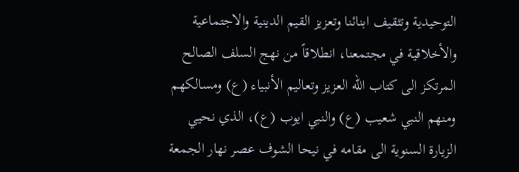التوحيدية وتثقيف ابنائنا وتعزيز القيم الدينية والاجتماعية والأخلاقية في مجتمعنا، انطلاقاً من نهج السلف الصالح المرتكز الى كتاب الله العزيز وتعاليم الأنبياء (ع) ومسالكهم ومنهم النبي شعيب (ع) والنبي ايوب (ع)، الذي نحيي الزيارة السنوية الى مقامه في نيحا الشوف عصر نهار الجمعة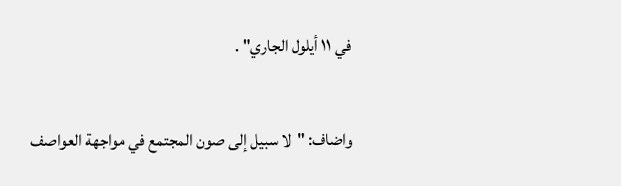في ١١ أيلول الجاري" .

واضاف: "لا سبيل إلى صون المجتمع في مواجهة العواصف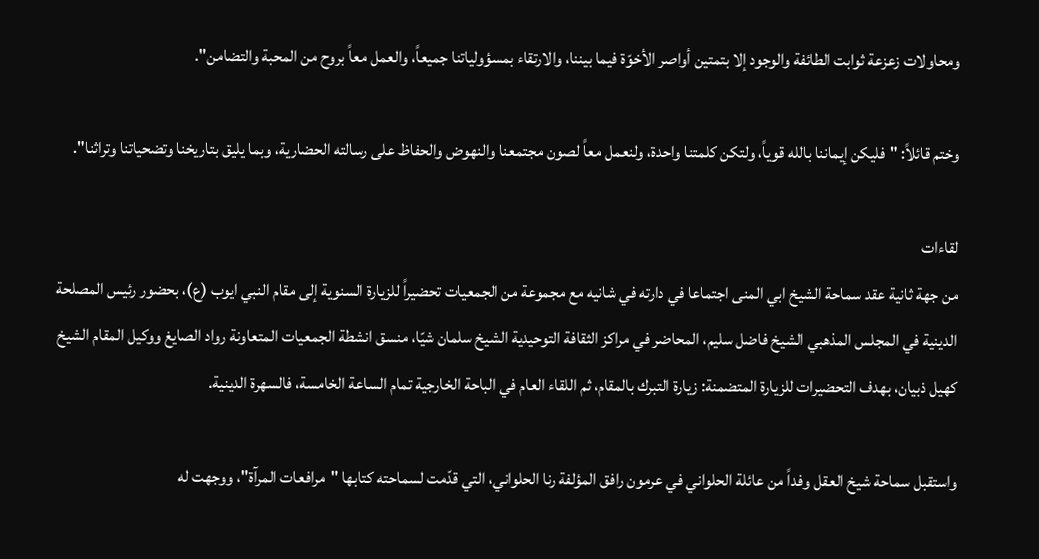ومحاولات زعزعة ثوابت الطائفة والوجود إلا بتمتين أواصر الأخوّة فيما بيننا، والارتقاء بمسؤولياتنا جميعاً، والعمل معاً بروح من المحبة والتضامن".

وختم قائلاً: "فليكن إيماننا بالله قوياً، ولتكن كلمتنا واحدة، ولنعمل معاً لصون مجتمعنا والنهوض والحفاظ على رسالته الحضارية، وبما يليق بتاريخنا وتضحياتنا وتراثنا".

لقاءات
من جهة ثانية عقد سماحة الشيخ ابي المنى اجتماعا في دارته في شانيه مع مجموعة من الجمعيات تحضيراً للزيارة السنوية إلى مقام النبي ايوب (ع)، بحضور رئيس المصلحة الدينية في المجلس المذهبي الشيخ فاضل سليم، المحاضر في مراكز الثقافة التوحيدية الشيخ سلمان شيّا، منسق انشطة الجمعيات المتعاونة رواد الصايغ ووكيل المقام الشيخ كهيل ذبيان، بهدف التحضيرات للزيارة المتضمنة: زيارة التبرك بالمقام، ثم اللقاء العام في الباحة الخارجية تمام الساعة الخامسة، فالسهرة الدينية.

واستقبل سماحة شيخ العقل وفداً من عائلة الحلواني في عرمون رافق المؤلفة رنا الحلواني، التي قدّمت لسماحته كتابها "مرافعات المرآة"، ووجهت له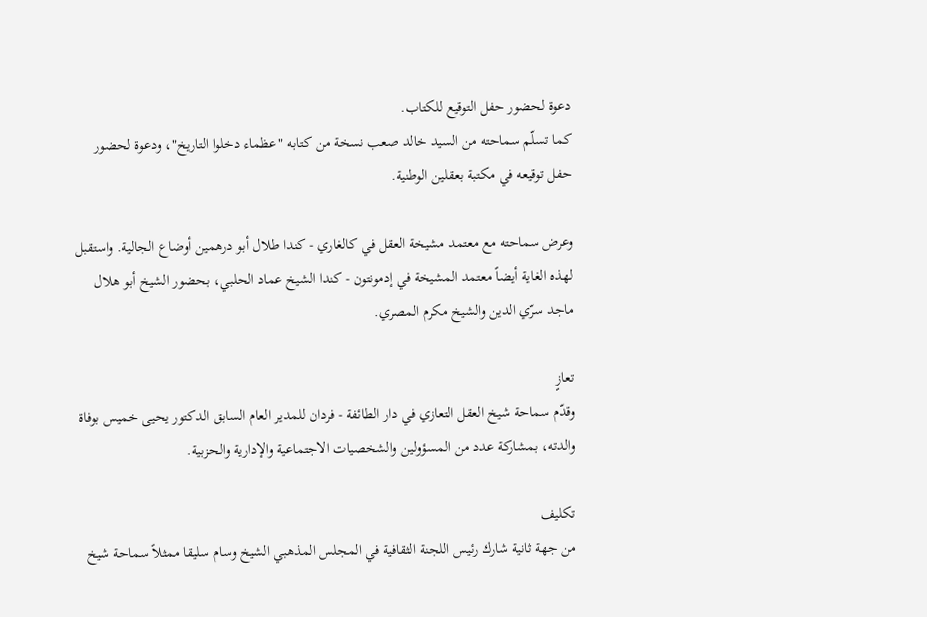دعوة لحضور حفل التوقيع للكتاب.
كما تسلّم سماحته من السيد خالد صعب نسخة من كتابه "عظماء دخلوا التاريخ"، ودعوة لحضور حفل توقيعه في مكتبة بعقلين الوطنية.

وعرض سماحته مع معتمد مشيخة العقل في كالغاري - كندا طلال أبو درهمين أوضاع الجالية. واستقبل لهذه الغاية أيضاً معتمد المشيخة في إدمونتون - كندا الشيخ عماد الحلبي، بحضور الشيخ أبو هلال ماجد سرّي الدين والشيخ مكرم المصري.

تعازٍ
وقدّم سماحة شيخ العقل التعازي في دار الطائفة - فردان للمدير العام السابق الدكتور يحيى خميس بوفاة والدته، بمشاركة عدد من المسؤولين والشخصيات الاجتماعية والإدارية والحزبية.

تكليف
من جهة ثانية شارك رئيس اللجنة الثقافية في المجلس المذهبي الشيخ وسام سليقا ممثلاً سماحة شيخ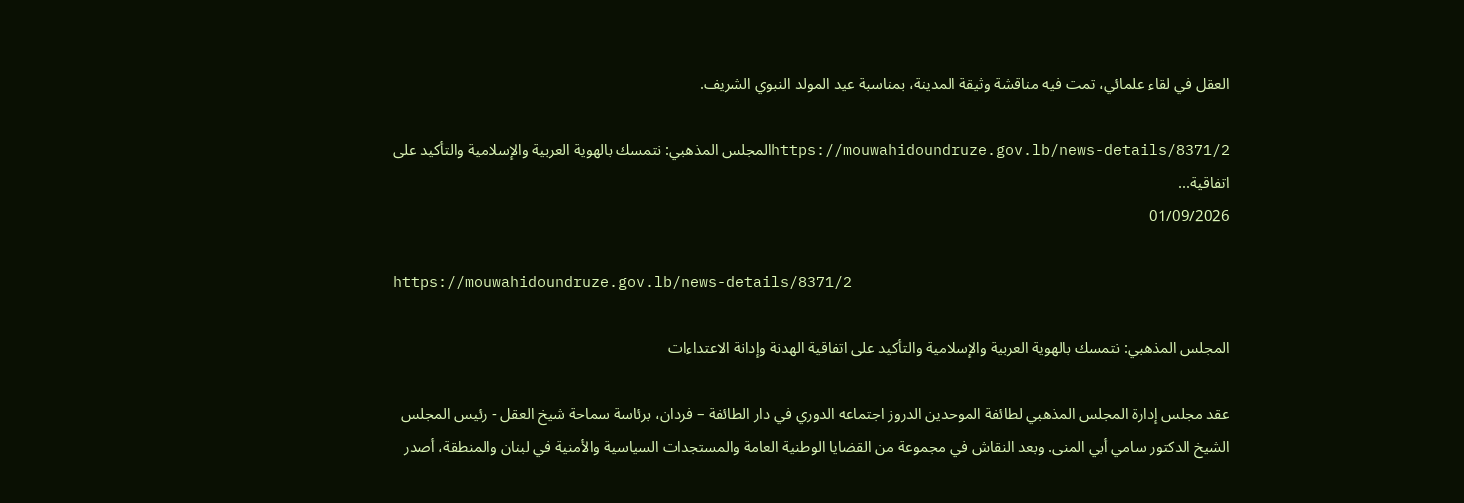العقل في لقاء علمائي، تمت فيه مناقشة وثيقة المدينة، بمناسبة عيد المولد النبوي الشريف.

https://mouwahidoundruze.gov.lb/news-details/8371/2المجلس المذهبي: نتمسك بالهوية العربية والإسلامية والتأكيد على اتفاقية...
01/09/2026

https://mouwahidoundruze.gov.lb/news-details/8371/2

المجلس المذهبي: نتمسك بالهوية العربية والإسلامية والتأكيد على اتفاقية الهدنة وإدانة الاعتداءات

عقد مجلس إدارة المجلس المذهبي لطائفة الموحدين الدروز اجتماعه الدوري في دار الطائفة – فردان، برئاسة سماحة شيخ العقل - رئيس المجلس الشيخ الدكتور سامي أبي المنى. وبعد النقاش في مجموعة من القضايا الوطنية العامة والمستجدات السياسية والأمنية في لبنان والمنطقة، أصدر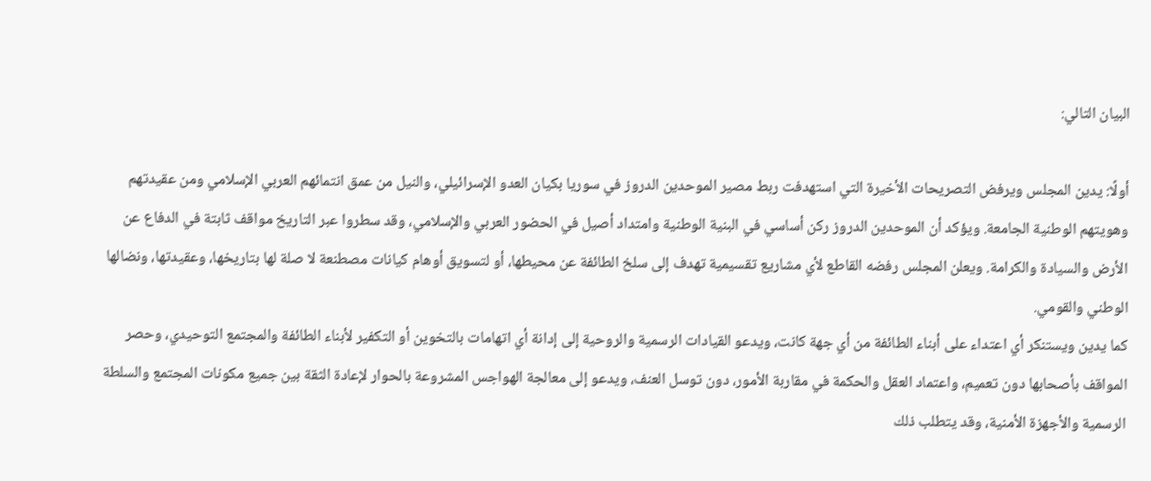البيان التالي:

أولًا: يدين المجلس ويرفض التصريحات الأخيرة التي استهدفت ربط مصير الموحدين الدروز في سوريا بكيان العدو الإسرائيلي، والنيل من عمق انتمائهم العربي الإسلامي ومن عقيدتهم وهويتهم الوطنية الجامعة. ويؤكد أن الموحدين الدروز ركن أساسي في البنية الوطنية وامتداد أصيل في الحضور العربي والإسلامي، وقد سطروا عبر التاريخ مواقف ثابتة في الدفاع عن الأرض والسيادة والكرامة. ويعلن المجلس رفضه القاطع لأي مشاريع تقسيمية تهدف إلى سلخ الطائفة عن محيطها، أو لتسويق أوهام كيانات مصطنعة لا صلة لها بتاريخها، وعقيدتها، ونضالها الوطني والقومي.
كما يدين ويستنكر أي اعتداء على أبناء الطائفة من أي جهة كانت، ويدعو القيادات الرسمية والروحية إلى إدانة أي اتهامات بالتخوين أو التكفير لأبناء الطائفة والمجتمع التوحيدي، وحصر المواقف بأصحابها دون تعميم، واعتماد العقل والحكمة في مقاربة الأمور، دون توسل العنف، ويدعو إلى معالجة الهواجس المشروعة بالحوار لإعادة الثقة بين جميع مكونات المجتمع والسلطة الرسمية والأجهزة الأمنية، وقد يتطلب ذلك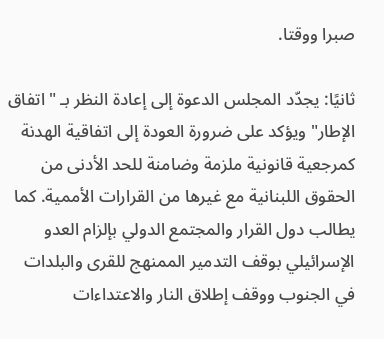صبرا ووقتا.

ثانيًا: يجدّد المجلس الدعوة إلى إعادة النظر بـ "اتفاق الإطار" ويؤكد على ضرورة العودة إلى اتفاقية الهدنة كمرجعية قانونية ملزمة وضامنة للحد الأدنى من الحقوق اللبنانية مع غيرها من القرارات الأممية. كما يطالب دول القرار والمجتمع الدولي بإلزام العدو الإسرائيلي بوقف التدمير الممنهج للقرى والبلدات في الجنوب ووقف إطلاق النار والاعتداءات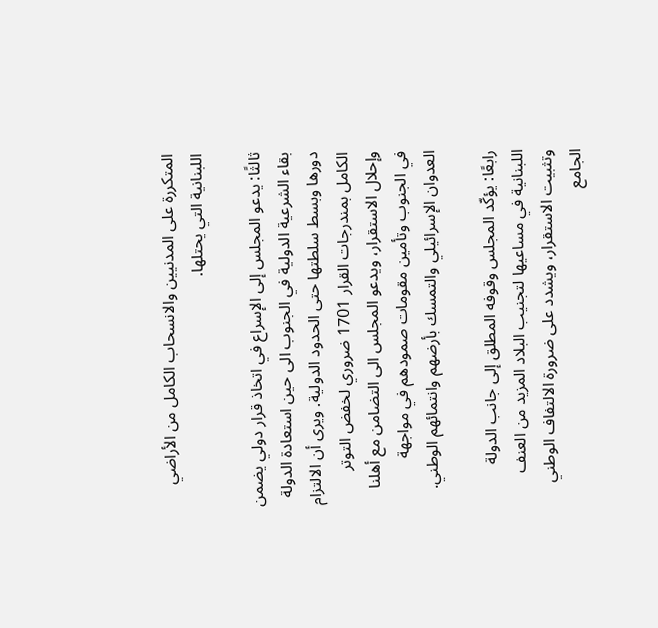المتكررة على المدنيين والانسحاب الكامل من الأراضي اللبنانية التي يحتلها.

ثالثًا: يدعو المجلس إلى الإسراع في اتخاذ قرار دولي يضمن بقاء الشرعية الدولية في الجنوب الى حين استعادة الدولة دورها وبسط سلطتها حتى الحدود الدولية. ويرى أن الالتزام الكامل بمندرجات القرار 1701 ضروري لخفض التوتر وإحلال الاستقرار، ويدعو المجلس الى التضامن مع أهلنا في الجنوب وتأمين مقومات صمودهم في مواجهة العدوان الإسرائيلي والتمسك بأرضهم وانتمائهم الوطني.

رابعًا: يؤكّد المجلس وقوفه المطلق إلى جانب الدولة اللبنانية في مساعيها لتجنيب البلاد المزيد من العنف وتثبيت الاستقرار، ويشدد على ضرورة الالتفاف الوطني الجامع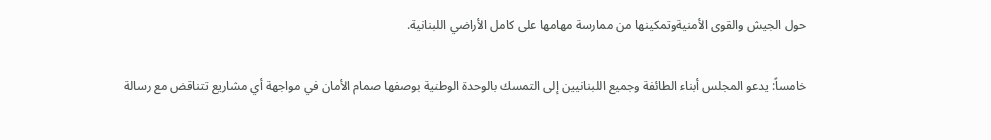حول الجيش والقوى الأمنيةوتمكينها من ممارسة مهامها على كامل الأراضي اللبنانية.

خامساً: يدعو المجلس أبناء الطائفة وجميع اللبنانيين إلى التمسك بالوحدة الوطنية بوصفها صمام الأمان في مواجهة أي مشاريع تتناقض مع رسالة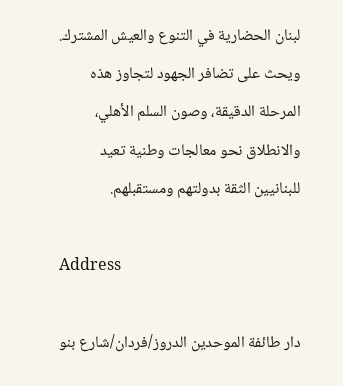لبنان الحضارية في التنوع والعيش المشترك. ويحث على تضافر الجهود لتجاوز هذه المرحلة الدقيقة، وصون السلم الأهلي، والانطلاق نحو معالجات وطنية تعيد للبنانيين الثقة بدولتهم ومستقبلهم.

Address

دار طائفة الموحدين الدروز/فردان/شارع بنو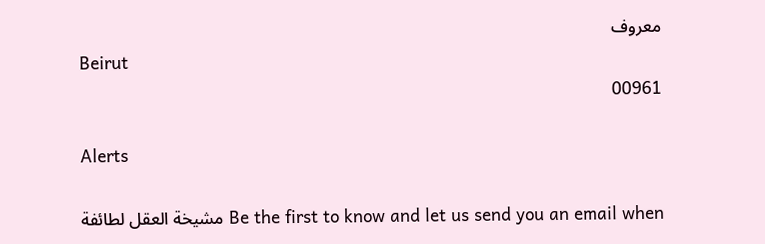معروف
Beirut
00961

Alerts

Be the first to know and let us send you an email when مشيخة العقل لطائفة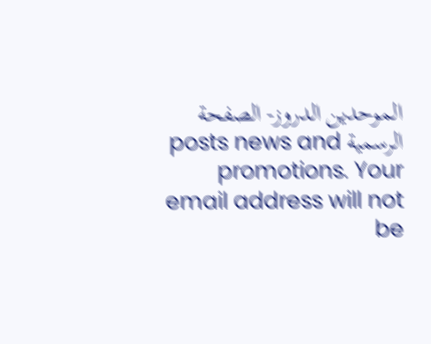الموحدين الدروز- الصفحة الرسمية posts news and promotions. Your email address will not be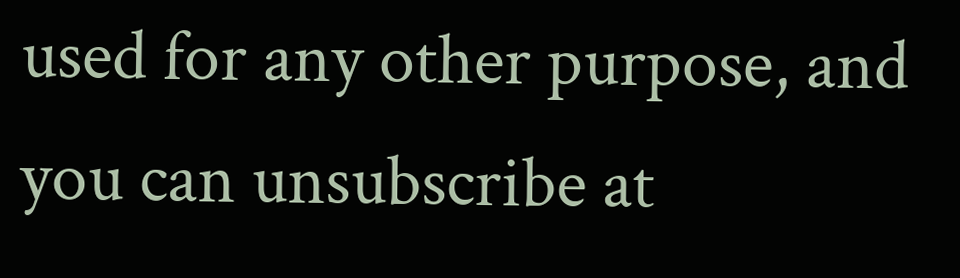used for any other purpose, and you can unsubscribe at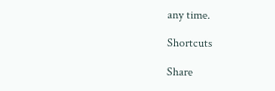any time.

Shortcuts

Share